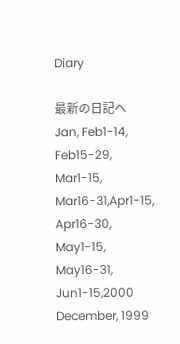Diary

最新の日記へ
Jan, Feb1-14, Feb15-29, Mar1-15, Mar16-31,Apr1-15, Apr16-30, May1-15, May16-31, Jun1-15,2000
December, 1999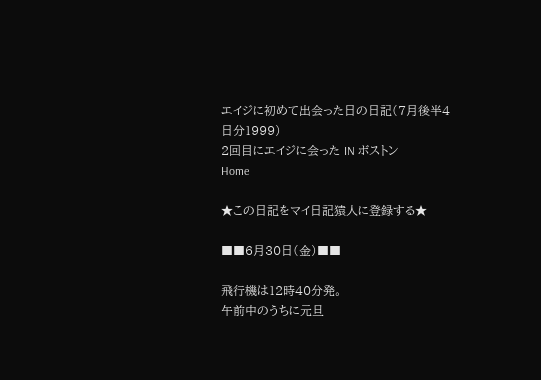エイジに初めて出会った日の日記(7月後半4日分1999)
2回目にエイジに会った IN ボストン
Home

★この日記をマイ日記猿人に登録する★

■■6月30日(金)■■

飛行機は12時40分発。
午前中のうちに元旦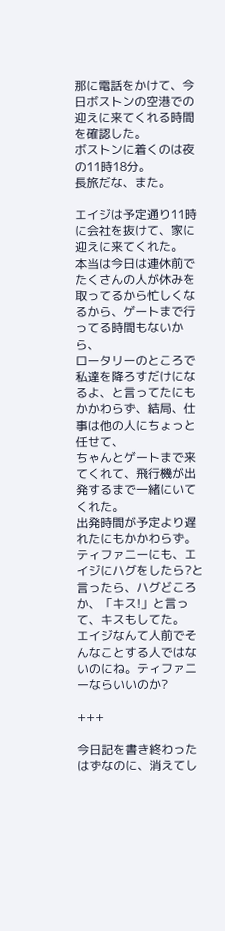那に電話をかけて、今日ボストンの空港での迎えに来てくれる時間を確認した。
ボストンに着くのは夜の11時18分。
長旅だな、また。

エイジは予定通り11時に会社を抜けて、家に迎えに来てくれた。
本当は今日は連休前でたくさんの人が休みを取ってるから忙しくなるから、ゲートまで行ってる時間もないから、
ロータリーのところで私達を降ろすだけになるよ、と言ってたにもかかわらず、結局、仕事は他の人にちょっと任せて、
ちゃんとゲートまで来てくれて、飛行機が出発するまで一緒にいてくれた。
出発時間が予定より遅れたにもかかわらず。
ティファニーにも、エイジにハグをしたら?と言ったら、ハグどころか、「キス!」と言って、キスもしてた。
エイジなんて人前でそんなことする人ではないのにね。ティファニーならいいのか?

+++

今日記を書き終わったはずなのに、消えてし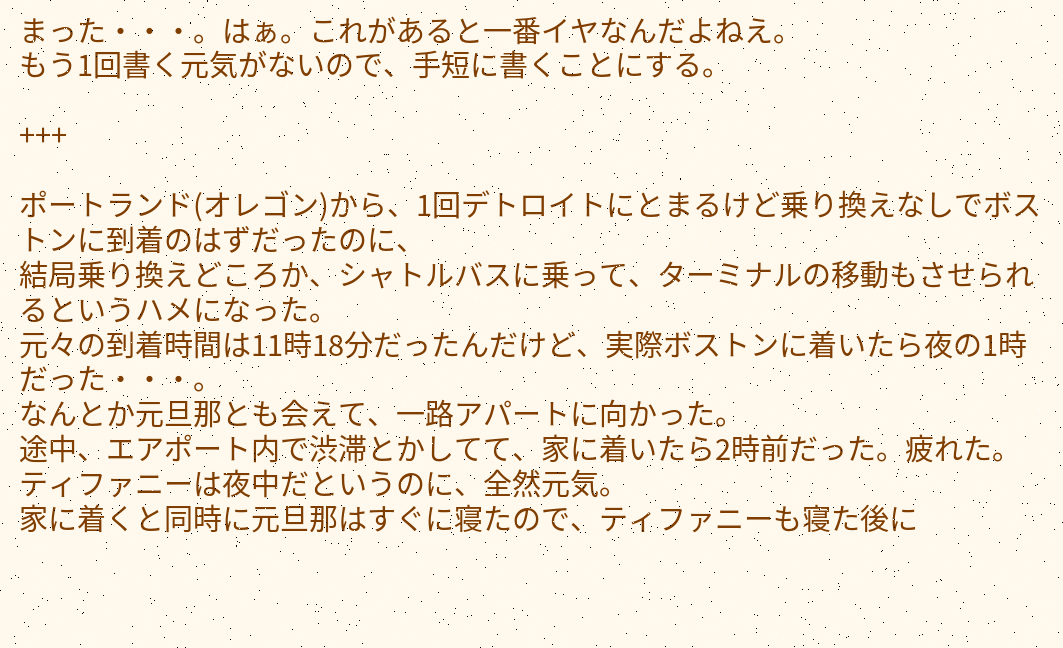まった・・・。はぁ。これがあると一番イヤなんだよねえ。
もう1回書く元気がないので、手短に書くことにする。

+++

ポートランド(オレゴン)から、1回デトロイトにとまるけど乗り換えなしでボストンに到着のはずだったのに、
結局乗り換えどころか、シャトルバスに乗って、ターミナルの移動もさせられるというハメになった。
元々の到着時間は11時18分だったんだけど、実際ボストンに着いたら夜の1時だった・・・。
なんとか元旦那とも会えて、一路アパートに向かった。
途中、エアポート内で渋滞とかしてて、家に着いたら2時前だった。疲れた。
ティファニーは夜中だというのに、全然元気。
家に着くと同時に元旦那はすぐに寝たので、ティファニーも寝た後に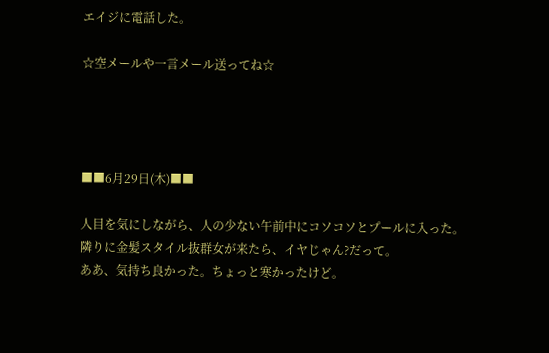エイジに電話した。

☆空メールや一言メール送ってね☆




■■6月29日(木)■■

人目を気にしながら、人の少ない午前中にコソコソとプールに入った。
隣りに金髪スタイル抜群女が来たら、イヤじゃん?だって。
ああ、気持ち良かった。ちょっと寒かったけど。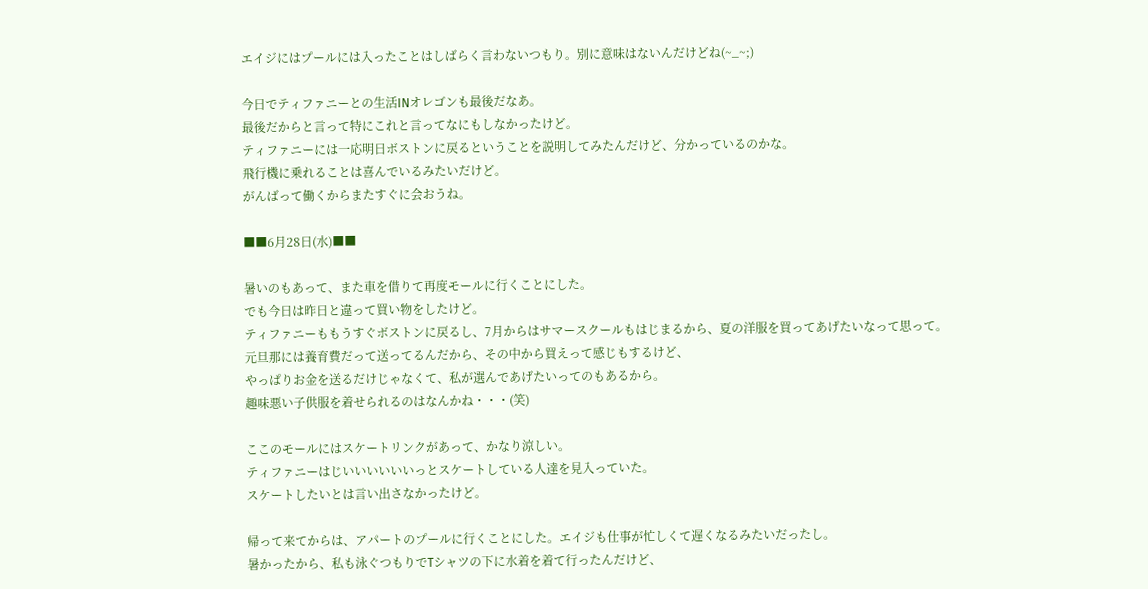エイジにはプールには入ったことはしばらく言わないつもり。別に意味はないんだけどね(~_~;)

今日でティファニーとの生活INオレゴンも最後だなあ。
最後だからと言って特にこれと言ってなにもしなかったけど。
ティファニーには一応明日ボストンに戻るということを説明してみたんだけど、分かっているのかな。
飛行機に乗れることは喜んでいるみたいだけど。
がんばって働くからまたすぐに会おうね。

■■6月28日(水)■■

暑いのもあって、また車を借りて再度モールに行くことにした。
でも今日は昨日と違って買い物をしたけど。
ティファニーももうすぐボストンに戻るし、7月からはサマースクールもはじまるから、夏の洋服を買ってあげたいなって思って。
元旦那には養育費だって送ってるんだから、その中から買えって感じもするけど、
やっぱりお金を送るだけじゃなくて、私が選んであげたいってのもあるから。
趣味悪い子供服を着せられるのはなんかね・・・(笑)

ここのモールにはスケートリンクがあって、かなり涼しい。
ティファニーはじいいいいいいっとスケートしている人達を見入っていた。
スケートしたいとは言い出さなかったけど。

帰って来てからは、アパートのプールに行くことにした。エイジも仕事が忙しくて遅くなるみたいだったし。
暑かったから、私も泳ぐつもりでTシャツの下に水着を着て行ったんだけど、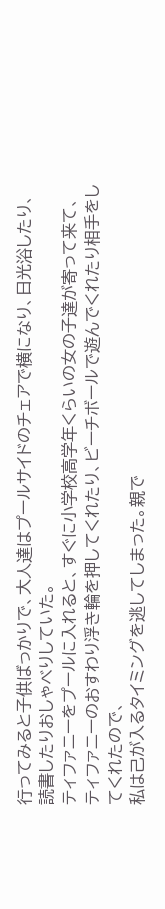行ってみると子供ばっかりで、大人達はプールサイドのチェアで横になり、日光浴したり、読書したりおしゃべりしていた。
ティファニーをプールに入れると、すぐに小学校高学年くらいの女の子達が寄って来て、
ティファニーのおすわり浮き輪を押してくれたり、ビーチボールで遊んでくれたり相手をしてくれたので、
私は己が入るタイミングを逃してしまった。親で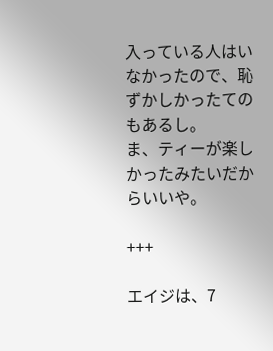入っている人はいなかったので、恥ずかしかったてのもあるし。
ま、ティーが楽しかったみたいだからいいや。

+++

エイジは、7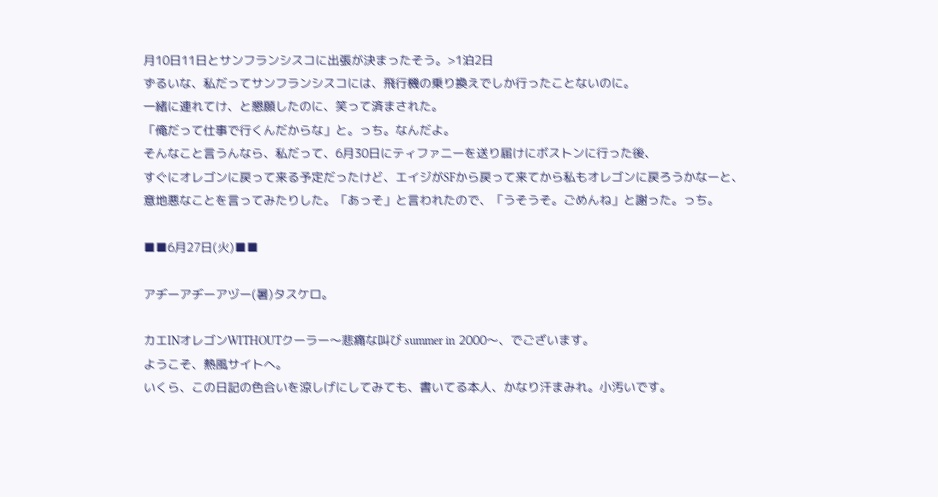月10日11日とサンフランシスコに出張が決まったそう。>1泊2日
ずるいな、私だってサンフランシスコには、飛行機の乗り換えでしか行ったことないのに。
一緒に連れてけ、と懇願したのに、笑って済まされた。
「俺だって仕事で行くんだからな」と。っち。なんだよ。
そんなこと言うんなら、私だって、6月30日にティファニーを送り届けにボストンに行った後、
すぐにオレゴンに戻って来る予定だったけど、エイジがSFから戻って来てから私もオレゴンに戻ろうかなーと、
意地悪なことを言ってみたりした。「あっそ」と言われたので、「うそうそ。ごめんね」と謝った。っち。

■■6月27日(火)■■

アヂーアヂーアヅー(暑)タスケロ。

カエINオレゴンWITHOUTクーラー〜悲痛な叫び summer in 2000〜、でございます。
ようこそ、熱風サイトへ。
いくら、この日記の色合いを涼しげにしてみても、書いてる本人、かなり汗まみれ。小汚いです。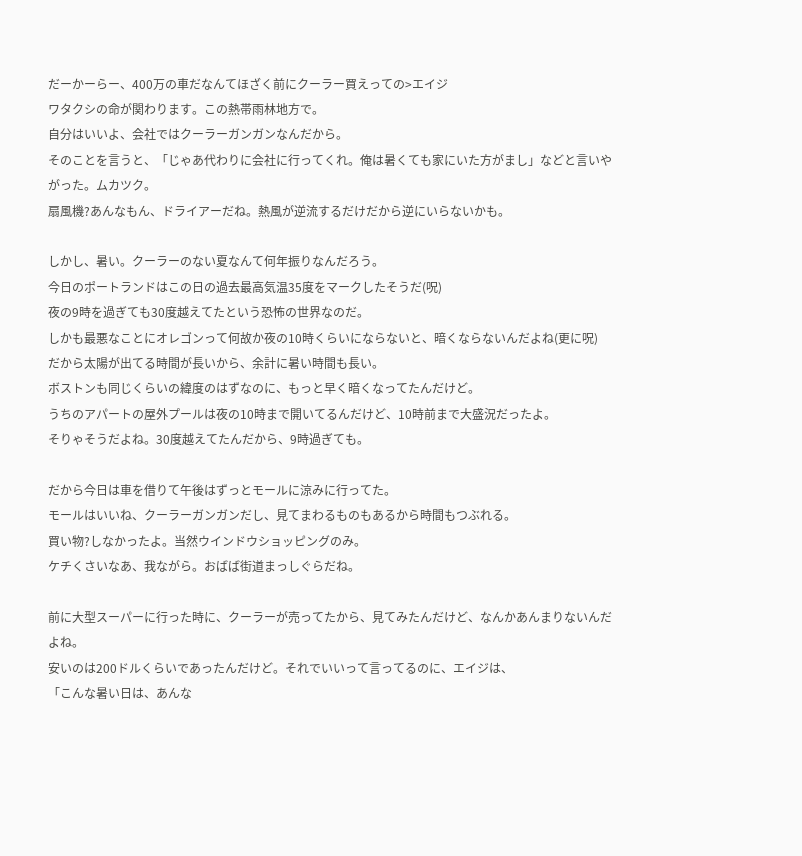だーかーらー、400万の車だなんてほざく前にクーラー買えっての>エイジ
ワタクシの命が関わります。この熱帯雨林地方で。
自分はいいよ、会社ではクーラーガンガンなんだから。
そのことを言うと、「じゃあ代わりに会社に行ってくれ。俺は暑くても家にいた方がまし」などと言いやがった。ムカツク。
扇風機?あんなもん、ドライアーだね。熱風が逆流するだけだから逆にいらないかも。

しかし、暑い。クーラーのない夏なんて何年振りなんだろう。
今日のポートランドはこの日の過去最高気温35度をマークしたそうだ(呪)
夜の9時を過ぎても30度越えてたという恐怖の世界なのだ。
しかも最悪なことにオレゴンって何故か夜の10時くらいにならないと、暗くならないんだよね(更に呪)
だから太陽が出てる時間が長いから、余計に暑い時間も長い。
ボストンも同じくらいの緯度のはずなのに、もっと早く暗くなってたんだけど。
うちのアパートの屋外プールは夜の10時まで開いてるんだけど、10時前まで大盛況だったよ。
そりゃそうだよね。30度越えてたんだから、9時過ぎても。

だから今日は車を借りて午後はずっとモールに涼みに行ってた。
モールはいいね、クーラーガンガンだし、見てまわるものもあるから時間もつぶれる。
買い物?しなかったよ。当然ウインドウショッピングのみ。
ケチくさいなあ、我ながら。おばば街道まっしぐらだね。

前に大型スーパーに行った時に、クーラーが売ってたから、見てみたんだけど、なんかあんまりないんだよね。
安いのは200ドルくらいであったんだけど。それでいいって言ってるのに、エイジは、
「こんな暑い日は、あんな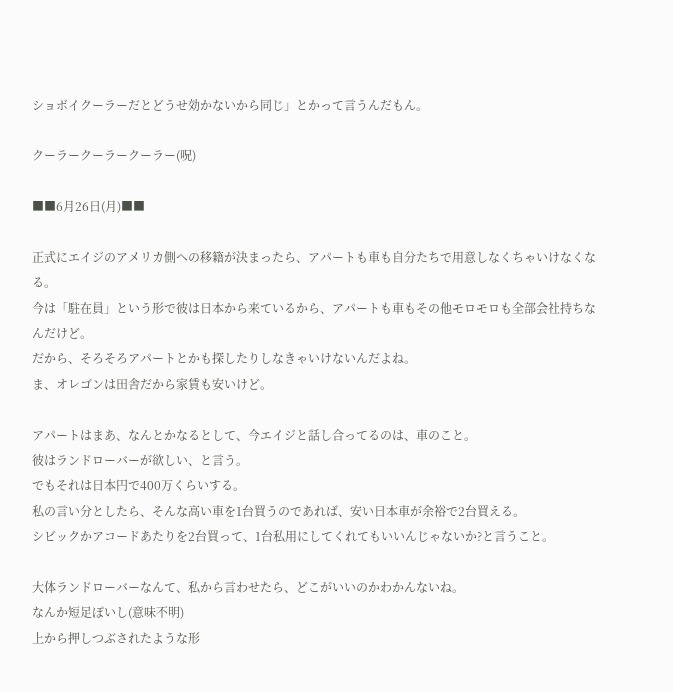ショボイクーラーだとどうせ効かないから同じ」とかって言うんだもん。

クーラークーラークーラー(呪)

■■6月26日(月)■■

正式にエイジのアメリカ側への移籍が決まったら、アパートも車も自分たちで用意しなくちゃいけなくなる。
今は「駐在員」という形で彼は日本から来ているから、アパートも車もその他モロモロも全部会社持ちなんだけど。
だから、そろそろアパートとかも探したりしなきゃいけないんだよね。
ま、オレゴンは田舎だから家賃も安いけど。

アパートはまあ、なんとかなるとして、今エイジと話し合ってるのは、車のこと。
彼はランドローバーが欲しい、と言う。
でもそれは日本円で400万くらいする。
私の言い分としたら、そんな高い車を1台買うのであれば、安い日本車が余裕で2台買える。
シビックかアコードあたりを2台買って、1台私用にしてくれてもいいんじゃないか?と言うこと。

大体ランドローバーなんて、私から言わせたら、どこがいいのかわかんないね。
なんか短足ぽいし(意味不明)
上から押しつぶされたような形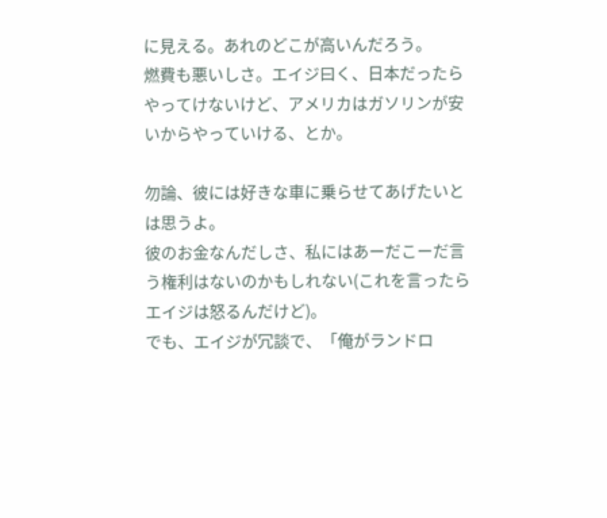に見える。あれのどこが高いんだろう。
燃費も悪いしさ。エイジ曰く、日本だったらやってけないけど、アメリカはガソリンが安いからやっていける、とか。

勿論、彼には好きな車に乗らせてあげたいとは思うよ。
彼のお金なんだしさ、私にはあーだこーだ言う権利はないのかもしれない(これを言ったらエイジは怒るんだけど)。
でも、エイジが冗談で、「俺がランドロ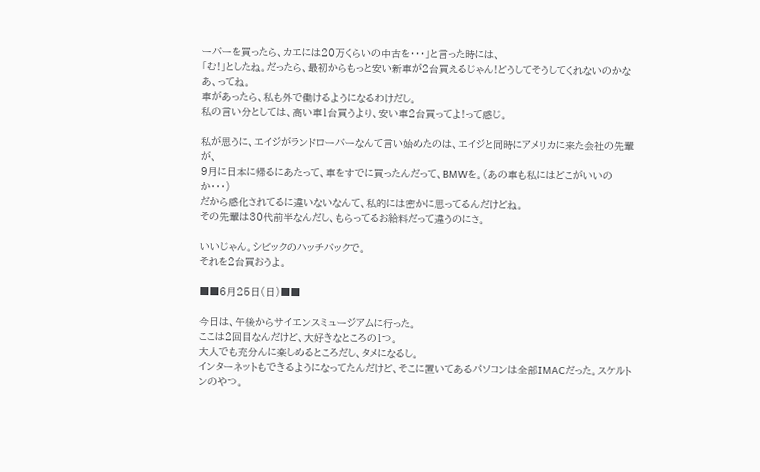ーバーを買ったら、カエには20万くらいの中古を・・・」と言った時には、
「む!」としたね。だったら、最初からもっと安い新車が2台買えるじゃん!どうしてそうしてくれないのかなあ、ってね。
車があったら、私も外で働けるようになるわけだし。
私の言い分としては、高い車1台買うより、安い車2台買ってよ!って感じ。

私が思うに、エイジがランドローバーなんて言い始めたのは、エイジと同時にアメリカに来た会社の先輩が、
9月に日本に帰るにあたって、車をすでに買ったんだって、BMWを。(あの車も私にはどこがいいのか・・・)
だから感化されてるに違いないなんて、私的には密かに思ってるんだけどね。
その先輩は30代前半なんだし、もらってるお給料だって違うのにさ。

いいじゃん。シビックのハッチバックで。
それを2台買おうよ。

■■6月25日(日)■■

今日は、午後からサイエンスミュージアムに行った。
ここは2回目なんだけど、大好きなところの1つ。
大人でも充分んに楽しめるところだし、タメになるし。
インターネットもできるようになってたんだけど、そこに置いてあるパソコンは全部IMACだった。スケルトンのやつ。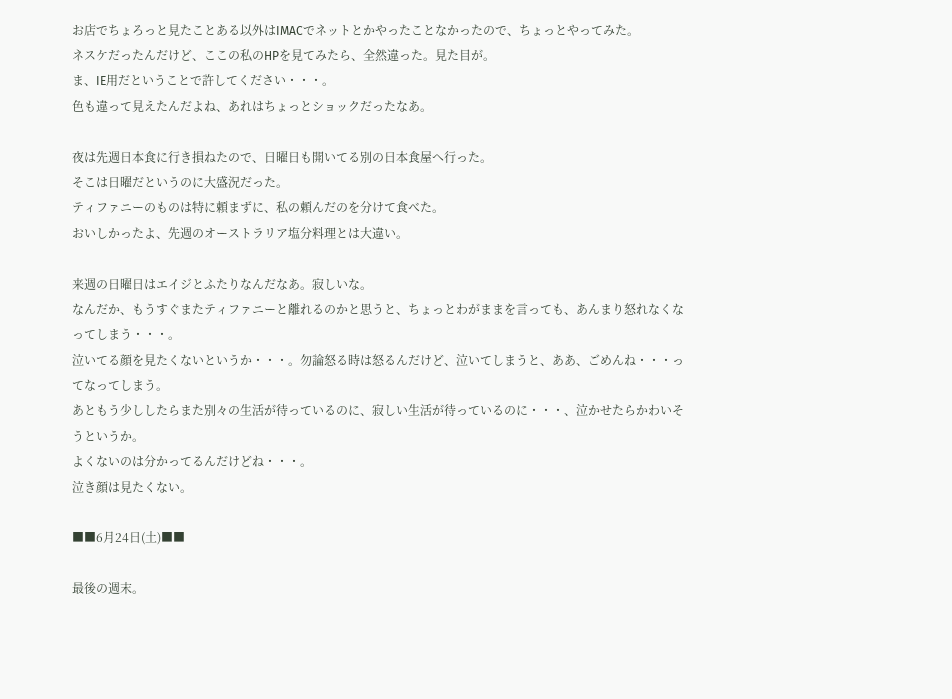お店でちょろっと見たことある以外はIMACでネットとかやったことなかったので、ちょっとやってみた。
ネスケだったんだけど、ここの私のHPを見てみたら、全然違った。見た目が。
ま、IE用だということで許してください・・・。
色も違って見えたんだよね、あれはちょっとショックだったなあ。

夜は先週日本食に行き損ねたので、日曜日も開いてる別の日本食屋へ行った。
そこは日曜だというのに大盛況だった。
ティファニーのものは特に頼まずに、私の頼んだのを分けて食べた。
おいしかったよ、先週のオーストラリア塩分料理とは大違い。

来週の日曜日はエイジとふたりなんだなあ。寂しいな。
なんだか、もうすぐまたティファニーと離れるのかと思うと、ちょっとわがままを言っても、あんまり怒れなくなってしまう・・・。
泣いてる顔を見たくないというか・・・。勿論怒る時は怒るんだけど、泣いてしまうと、ああ、ごめんね・・・ってなってしまう。
あともう少ししたらまた別々の生活が待っているのに、寂しい生活が待っているのに・・・、泣かせたらかわいそうというか。
よくないのは分かってるんだけどね・・・。
泣き顔は見たくない。

■■6月24日(土)■■

最後の週末。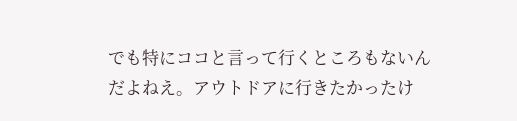でも特にココと言って行くところもないんだよねえ。アウトドアに行きたかったけ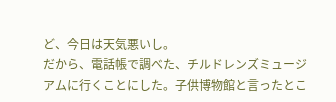ど、今日は天気悪いし。
だから、電話帳で調べた、チルドレンズミュージアムに行くことにした。子供博物館と言ったとこ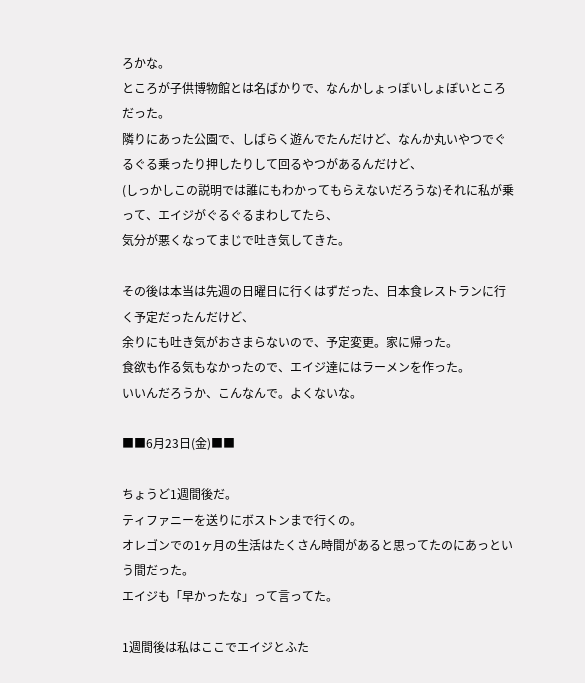ろかな。
ところが子供博物館とは名ばかりで、なんかしょっぼいしょぼいところだった。
隣りにあった公園で、しばらく遊んでたんだけど、なんか丸いやつでぐるぐる乗ったり押したりして回るやつがあるんだけど、
(しっかしこの説明では誰にもわかってもらえないだろうな)それに私が乗って、エイジがぐるぐるまわしてたら、
気分が悪くなってまじで吐き気してきた。

その後は本当は先週の日曜日に行くはずだった、日本食レストランに行く予定だったんだけど、
余りにも吐き気がおさまらないので、予定変更。家に帰った。
食欲も作る気もなかったので、エイジ達にはラーメンを作った。
いいんだろうか、こんなんで。よくないな。

■■6月23日(金)■■

ちょうど1週間後だ。
ティファニーを送りにボストンまで行くの。
オレゴンでの1ヶ月の生活はたくさん時間があると思ってたのにあっという間だった。
エイジも「早かったな」って言ってた。

1週間後は私はここでエイジとふた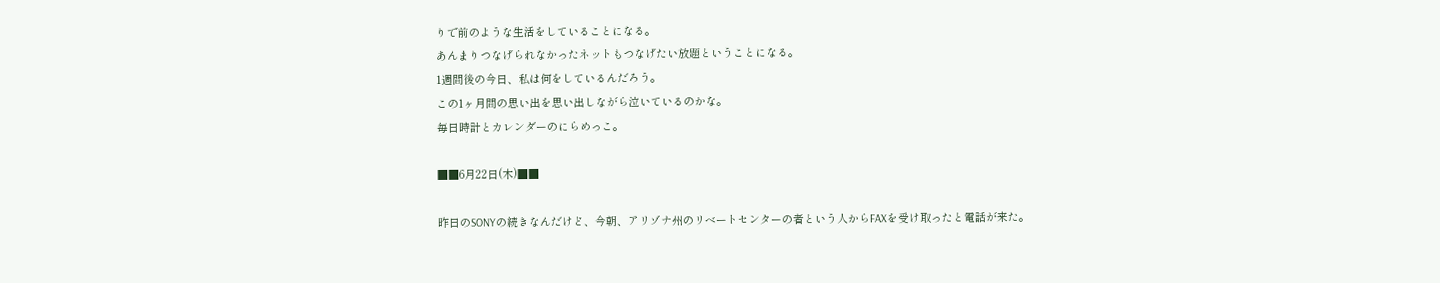りで前のような生活をしていることになる。
あんまりつなげられなかったネットもつなげたい放題ということになる。
1週間後の今日、私は何をしているんだろう。
この1ヶ月間の思い出を思い出しながら泣いているのかな。
毎日時計とカレンダーのにらめっこ。

■■6月22日(木)■■

昨日のSONYの続きなんだけど、今朝、アリゾナ州のリベートセンターの者という人からFAXを受け取ったと電話が来た。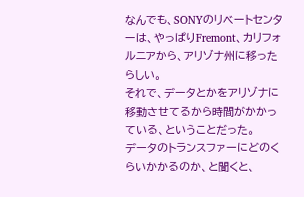なんでも、SONYのリベートセンターは、やっぱりFremont、カリフォルニアから、アリゾナ州に移ったらしい。
それで、データとかをアリゾナに移動させてるから時間がかかっている、ということだった。
データのトランスファーにどのくらいかかるのか、と聞くと、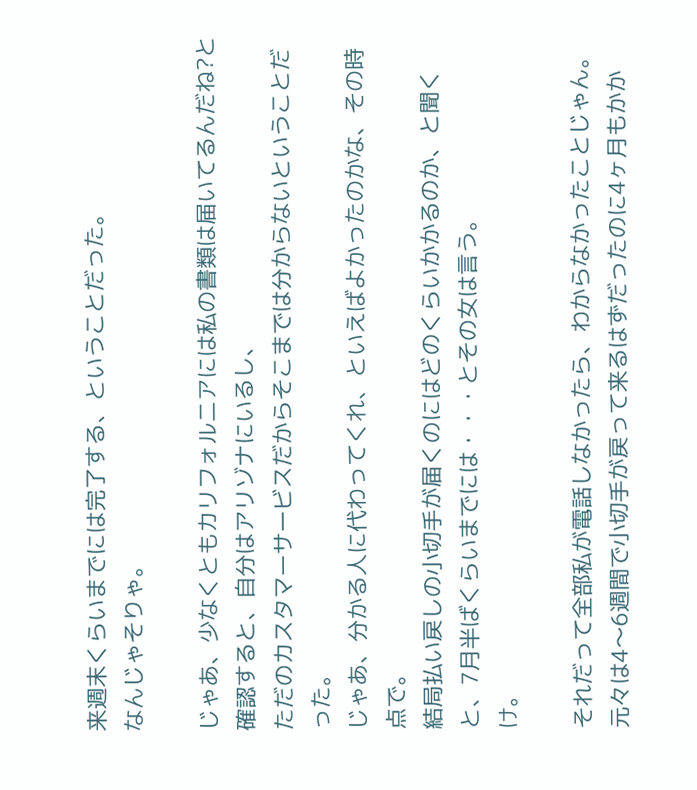来週末くらいまでには完了する、ということだった。
なんじゃそりゃ。

じゃあ、少なくともカリフォルニアには私の書類は届いてるんだね?と確認すると、自分はアリゾナにいるし、
ただのカスタマーサービスだからそこまでは分からないということだった。
じゃあ、分かる人に代わってくれ、といえばよかったのかな、その時点で。
結局払い戻しの小切手が届くのにはどのくらいかかるのか、と聞くと、7月半ばくらいまでには・・・とその女は言う。
け。

それだって全部私が電話しなかったら、わからなかったことじゃん。
元々は4〜6週間で小切手が戻って来るはずだったのに4ヶ月もかか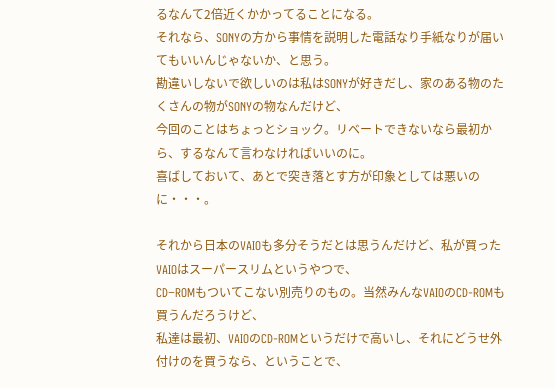るなんて2倍近くかかってることになる。
それなら、SONYの方から事情を説明した電話なり手紙なりが届いてもいいんじゃないか、と思う。
勘違いしないで欲しいのは私はSONYが好きだし、家のある物のたくさんの物がSONYの物なんだけど、
今回のことはちょっとショック。リベートできないなら最初から、するなんて言わなければいいのに。
喜ばしておいて、あとで突き落とす方が印象としては悪いのに・・・。

それから日本のVAIOも多分そうだとは思うんだけど、私が買ったVAIOはスーパースリムというやつで、
CD−ROMもついてこない別売りのもの。当然みんなVAIOのCD-ROMも買うんだろうけど、
私達は最初、VAIOのCD-ROMというだけで高いし、それにどうせ外付けのを買うなら、ということで、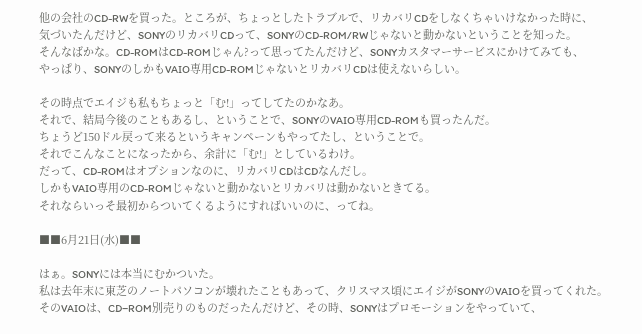他の会社のCD-RWを買った。ところが、ちょっとしたトラブルで、リカバリCDをしなくちゃいけなかった時に、
気づいたんだけど、SONYのリカバリCDって、SONYのCD-ROM/RWじゃないと動かないということを知った。
そんなばかな。CD-ROMはCD-ROMじゃん?って思ってたんだけど、SONYカスタマーサービスにかけてみても、
やっぱり、SONYのしかもVAIO専用CD-ROMじゃないとリカバリCDは使えないらしい。

その時点でエイジも私もちょっと「む!」ってしてたのかなあ。
それで、結局今後のこともあるし、ということで、SONYのVAIO専用CD-ROMも買ったんだ。
ちょうど150ドル戻って来るというキャンペーンもやってたし、ということで。
それでこんなことになったから、余計に「む!」としているわけ。
だって、CD-ROMはオプションなのに、リカバリCDはCDなんだし。
しかもVAIO専用のCD-ROMじゃないと動かないとリカバリは動かないときてる。
それならいっそ最初からついてくるようにすればいいのに、ってね。

■■6月21日(水)■■

はぁ。SONYには本当にむかついた。
私は去年末に東芝のノートパソコンが壊れたこともあって、クリスマス頃にエイジがSONYのVAIOを買ってくれた。
そのVAIOは、CD−ROM別売りのものだったんだけど、その時、SONYはプロモーションをやっていて、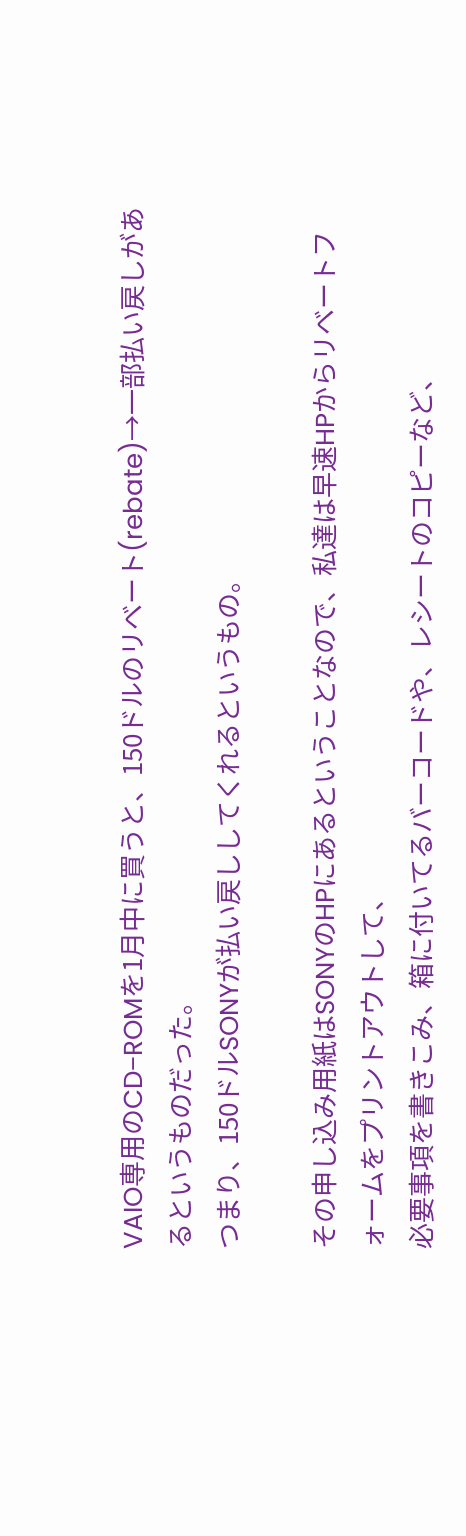VAIO専用のCD−ROMを1月中に買うと、150ドルのリベート(rebate)→一部払い戻しがあるというものだった。
つまり、150ドルSONYが払い戻ししてくれるというもの。

その申し込み用紙はSONYのHPにあるということなので、私達は早速HPからリベートフォームをプリントアウトして、
必要事項を書きこみ、箱に付いてるバーコードや、レシートのコピーなど、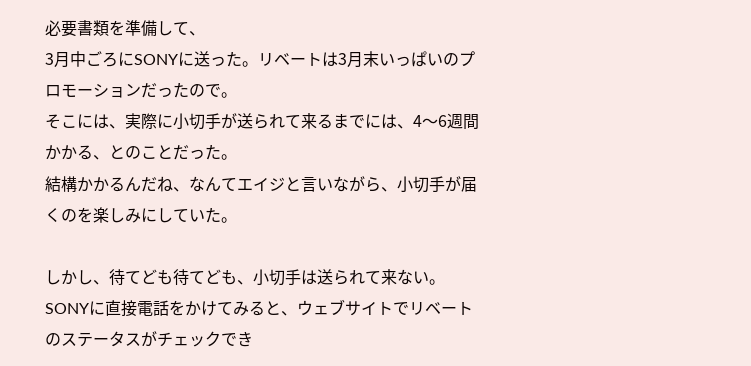必要書類を準備して、
3月中ごろにSONYに送った。リベートは3月末いっぱいのプロモーションだったので。
そこには、実際に小切手が送られて来るまでには、4〜6週間かかる、とのことだった。
結構かかるんだね、なんてエイジと言いながら、小切手が届くのを楽しみにしていた。

しかし、待てども待てども、小切手は送られて来ない。
SONYに直接電話をかけてみると、ウェブサイトでリベートのステータスがチェックでき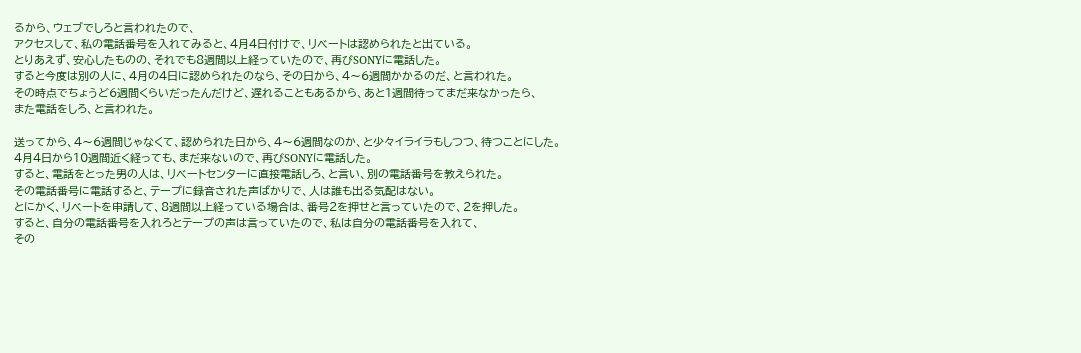るから、ウェブでしろと言われたので、
アクセスして、私の電話番号を入れてみると、4月4日付けで、リベートは認められたと出ている。
とりあえず、安心したものの、それでも8週間以上経っていたので、再びSONYに電話した。
すると今度は別の人に、4月の4日に認められたのなら、その日から、4〜6週間かかるのだ、と言われた。
その時点でちょうど6週間くらいだったんだけど、遅れることもあるから、あと1週間待ってまだ来なかったら、
また電話をしろ、と言われた。

送ってから、4〜6週間じゃなくて、認められた日から、4〜6週間なのか、と少々イライラもしつつ、待つことにした。
4月4日から10週間近く経っても、まだ来ないので、再びSONYに電話した。
すると、電話をとった男の人は、リベートセンターに直接電話しろ、と言い、別の電話番号を教えられた。
その電話番号に電話すると、テープに録音された声ばかりで、人は誰も出る気配はない。
とにかく、リベートを申請して、8週間以上経っている場合は、番号2を押せと言っていたので、2を押した。
すると、自分の電話番号を入れろとテープの声は言っていたので、私は自分の電話番号を入れて、
その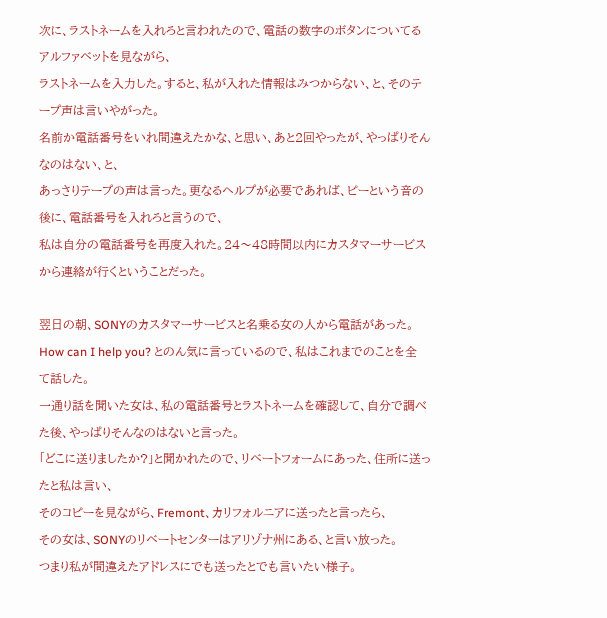次に、ラストネームを入れろと言われたので、電話の数字のボタンについてるアルファベットを見ながら、
ラストネームを入力した。すると、私が入れた情報はみつからない、と、そのテープ声は言いやがった。
名前か電話番号をいれ間違えたかな、と思い、あと2回やったが、やっぱりそんなのはない、と、
あっさりテープの声は言った。更なるヘルプが必要であれば、ピーという音の後に、電話番号を入れろと言うので、
私は自分の電話番号を再度入れた。24〜48時間以内にカスタマーサービスから連絡が行くということだった。

翌日の朝、SONYのカスタマーサービスと名乗る女の人から電話があった。
How can I help you? とのん気に言っているので、私はこれまでのことを全て話した。
一通り話を聞いた女は、私の電話番号とラストネームを確認して、自分で調べた後、やっぱりそんなのはないと言った。
「どこに送りましたか?」と聞かれたので、リベートフォームにあった、住所に送ったと私は言い、
そのコピーを見ながら、Fremont、カリフォルニアに送ったと言ったら、
その女は、SONYのリベートセンターはアリゾナ州にある、と言い放った。
つまり私が間違えたアドレスにでも送ったとでも言いたい様子。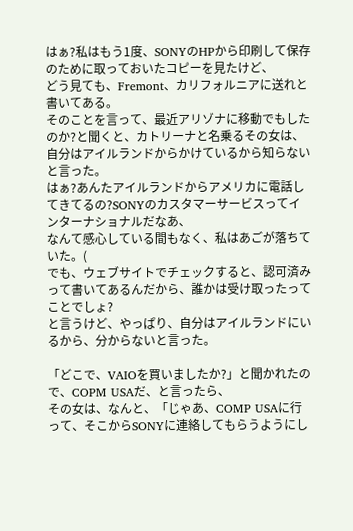はぁ?私はもう1度、SONYのHPから印刷して保存のために取っておいたコピーを見たけど、
どう見ても、Fremont、カリフォルニアに送れと書いてある。
そのことを言って、最近アリゾナに移動でもしたのか?と聞くと、カトリーナと名乗るその女は、
自分はアイルランドからかけているから知らないと言った。
はぁ?あんたアイルランドからアメリカに電話してきてるの?SONYのカスタマーサービスってインターナショナルだなあ、
なんて感心している間もなく、私はあごが落ちていた。(
でも、ウェブサイトでチェックすると、認可済みって書いてあるんだから、誰かは受け取ったってことでしょ?
と言うけど、やっぱり、自分はアイルランドにいるから、分からないと言った。

「どこで、VAIOを買いましたか?」と聞かれたので、COPM USAだ、と言ったら、
その女は、なんと、「じゃあ、COMP USAに行って、そこからSONYに連絡してもらうようにし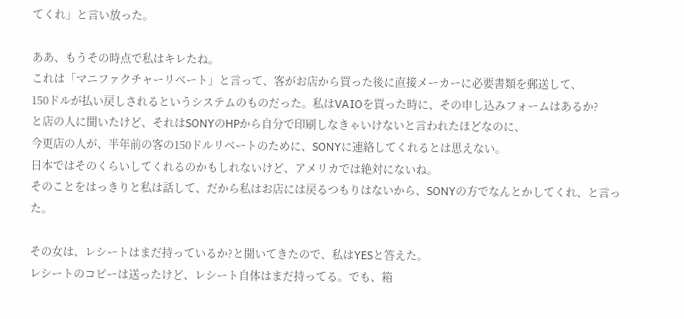てくれ」と言い放った。

ああ、もうその時点で私はキレたね。
これは「マニファクチャーリベート」と言って、客がお店から買った後に直接メーカーに必要書類を郵送して、
150ドルが払い戻しされるというシステムのものだった。私はVAIOを買った時に、その申し込みフォームはあるか?
と店の人に聞いたけど、それはSONYのHPから自分で印刷しなきゃいけないと言われたほどなのに、
今更店の人が、半年前の客の150ドルリベートのために、SONYに連絡してくれるとは思えない。
日本ではそのくらいしてくれるのかもしれないけど、アメリカでは絶対にないね。
そのことをはっきりと私は話して、だから私はお店には戻るつもりはないから、SONYの方でなんとかしてくれ、と言った。

その女は、レシートはまだ持っているか?と聞いてきたので、私はYESと答えた。
レシートのコピーは送ったけど、レシート自体はまだ持ってる。でも、箱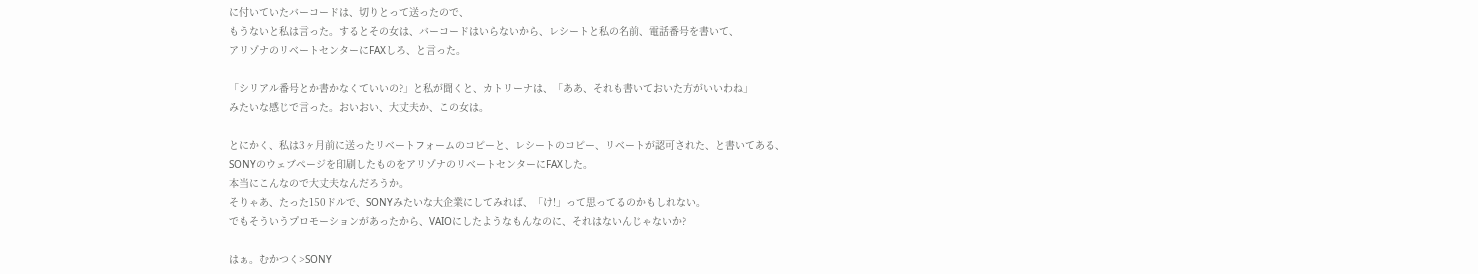に付いていたバーコードは、切りとって送ったので、
もうないと私は言った。するとその女は、バーコードはいらないから、レシートと私の名前、電話番号を書いて、
アリゾナのリベートセンターにFAXしろ、と言った。

「シリアル番号とか書かなくていいの?」と私が聞くと、カトリーナは、「ああ、それも書いておいた方がいいわね」
みたいな感じで言った。おいおい、大丈夫か、この女は。

とにかく、私は3ヶ月前に送ったリベートフォームのコピーと、レシートのコピー、リベートが認可された、と書いてある、
SONYのウェブページを印刷したものをアリゾナのリベートセンターにFAXした。
本当にこんなので大丈夫なんだろうか。
そりゃあ、たった150ドルで、SONYみたいな大企業にしてみれば、「け!」って思ってるのかもしれない。
でもそういうプロモーションがあったから、VAIOにしたようなもんなのに、それはないんじゃないか?

はぁ。むかつく>SONY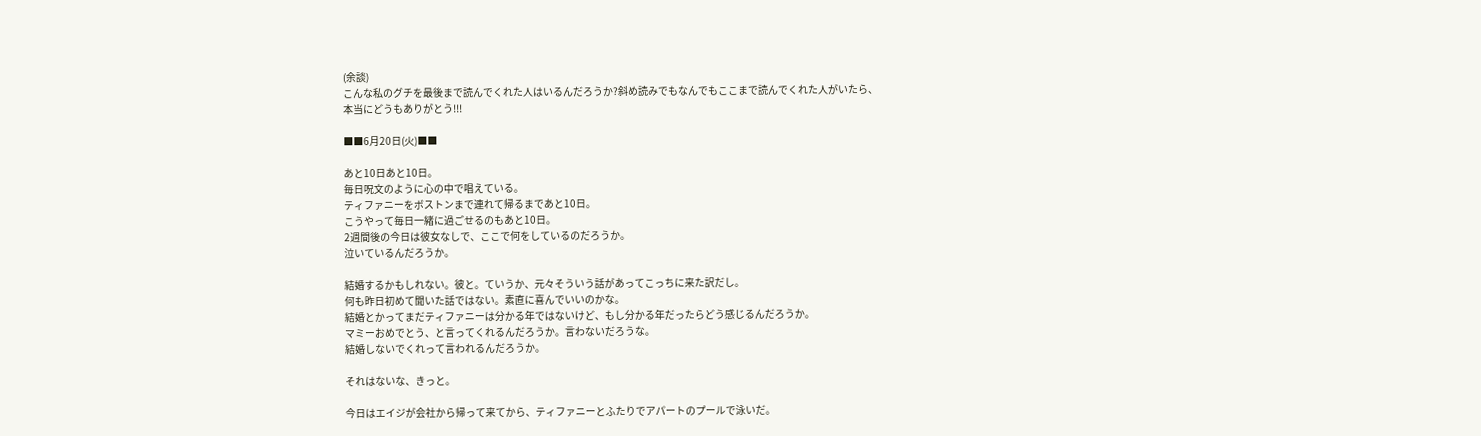(余談)
こんな私のグチを最後まで読んでくれた人はいるんだろうか?斜め読みでもなんでもここまで読んでくれた人がいたら、
本当にどうもありがとう!!!

■■6月20日(火)■■

あと10日あと10日。
毎日呪文のように心の中で唱えている。
ティファニーをボストンまで連れて帰るまであと10日。
こうやって毎日一緒に過ごせるのもあと10日。
2週間後の今日は彼女なしで、ここで何をしているのだろうか。
泣いているんだろうか。

結婚するかもしれない。彼と。ていうか、元々そういう話があってこっちに来た訳だし。
何も昨日初めて聞いた話ではない。素直に喜んでいいのかな。
結婚とかってまだティファニーは分かる年ではないけど、もし分かる年だったらどう感じるんだろうか。
マミーおめでとう、と言ってくれるんだろうか。言わないだろうな。
結婚しないでくれって言われるんだろうか。

それはないな、きっと。

今日はエイジが会社から帰って来てから、ティファニーとふたりでアパートのプールで泳いだ。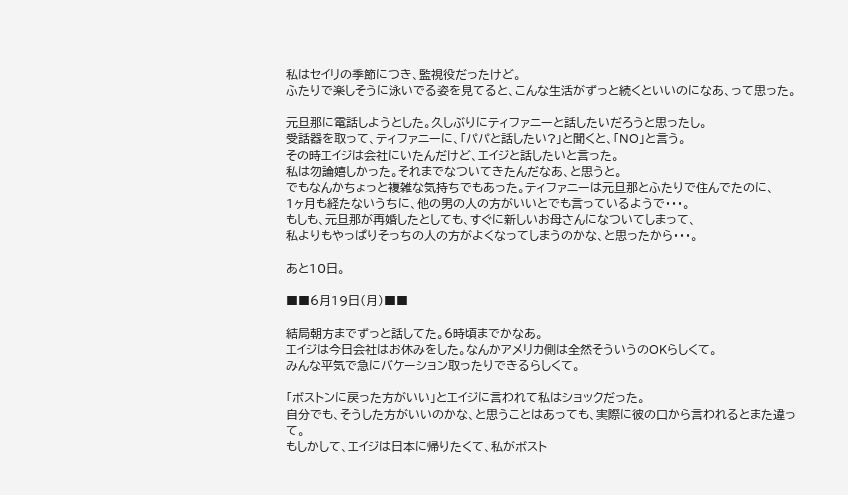私はセイリの季節につき、監視役だったけど。
ふたりで楽しそうに泳いでる姿を見てると、こんな生活がずっと続くといいのになあ、って思った。

元旦那に電話しようとした。久しぶりにティファニーと話したいだろうと思ったし。
受話器を取って、ティファニーに、「パパと話したい?」と聞くと、「NO」と言う。
その時エイジは会社にいたんだけど、エイジと話したいと言った。
私は勿論嬉しかった。それまでなついてきたんだなあ、と思うと。
でもなんかちょっと複雑な気持ちでもあった。ティファニーは元旦那とふたりで住んでたのに、
1ヶ月も経たないうちに、他の男の人の方がいいとでも言っているようで・・・。
もしも、元旦那が再婚したとしても、すぐに新しいお母さんになついてしまって、
私よりもやっぱりそっちの人の方がよくなってしまうのかな、と思ったから・・・。

あと10日。

■■6月19日(月)■■

結局朝方までずっと話してた。6時頃までかなあ。
エイジは今日会社はお休みをした。なんかアメリカ側は全然そういうのOKらしくて。
みんな平気で急にバケーション取ったりできるらしくて。

「ボストンに戻った方がいい」とエイジに言われて私はショックだった。
自分でも、そうした方がいいのかな、と思うことはあっても、実際に彼の口から言われるとまた違って。
もしかして、エイジは日本に帰りたくて、私がボスト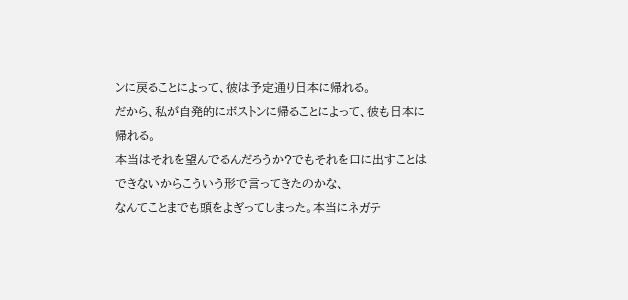ンに戻ることによって、彼は予定通り日本に帰れる。
だから、私が自発的にボストンに帰ることによって、彼も日本に帰れる。
本当はそれを望んでるんだろうか?でもそれを口に出すことはできないからこういう形で言ってきたのかな、
なんてことまでも頭をよぎってしまった。本当にネガテ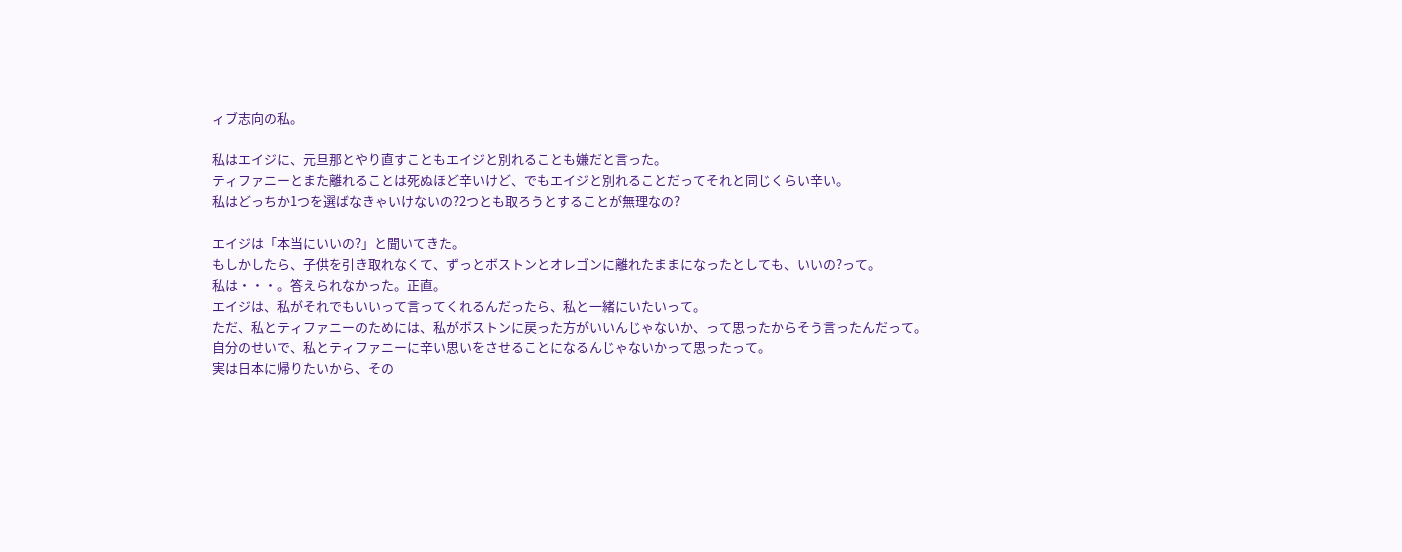ィブ志向の私。

私はエイジに、元旦那とやり直すこともエイジと別れることも嫌だと言った。
ティファニーとまた離れることは死ぬほど辛いけど、でもエイジと別れることだってそれと同じくらい辛い。
私はどっちか1つを選ばなきゃいけないの?2つとも取ろうとすることが無理なの?

エイジは「本当にいいの?」と聞いてきた。
もしかしたら、子供を引き取れなくて、ずっとボストンとオレゴンに離れたままになったとしても、いいの?って。
私は・・・。答えられなかった。正直。
エイジは、私がそれでもいいって言ってくれるんだったら、私と一緒にいたいって。
ただ、私とティファニーのためには、私がボストンに戻った方がいいんじゃないか、って思ったからそう言ったんだって。
自分のせいで、私とティファニーに辛い思いをさせることになるんじゃないかって思ったって。
実は日本に帰りたいから、その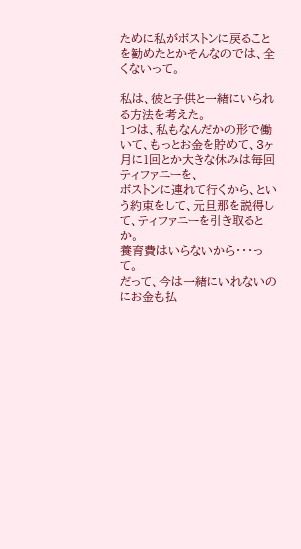ために私がボストンに戻ることを勧めたとかそんなのでは、全くないって。

私は、彼と子供と一緒にいられる方法を考えた。
1つは、私もなんだかの形で働いて、もっとお金を貯めて、3ヶ月に1回とか大きな休みは毎回ティファニーを、
ボストンに連れて行くから、という約束をして、元旦那を説得して、ティファニーを引き取るとか。
養育費はいらないから・・・って。
だって、今は一緒にいれないのにお金も払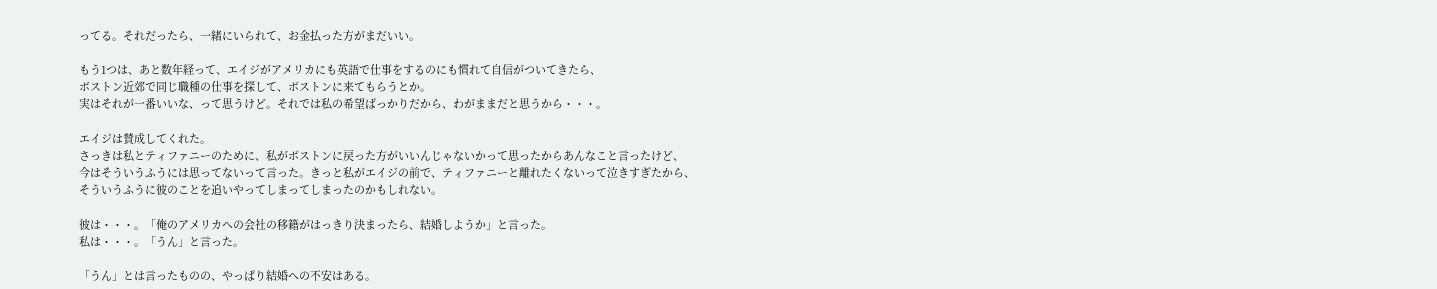ってる。それだったら、一緒にいられて、お金払った方がまだいい。

もう1つは、あと数年経って、エイジがアメリカにも英語で仕事をするのにも慣れて自信がついてきたら、
ボストン近郊で同じ職種の仕事を探して、ボストンに来てもらうとか。
実はそれが一番いいな、って思うけど。それでは私の希望ばっかりだから、わがままだと思うから・・・。

エイジは賛成してくれた。
さっきは私とティファニーのために、私がボストンに戻った方がいいんじゃないかって思ったからあんなこと言ったけど、
今はそういうふうには思ってないって言った。きっと私がエイジの前で、ティファニーと離れたくないって泣きすぎたから、
そういうふうに彼のことを追いやってしまってしまったのかもしれない。

彼は・・・。「俺のアメリカへの会社の移籍がはっきり決まったら、結婚しようか」と言った。
私は・・・。「うん」と言った。

「うん」とは言ったものの、やっぱり結婚への不安はある。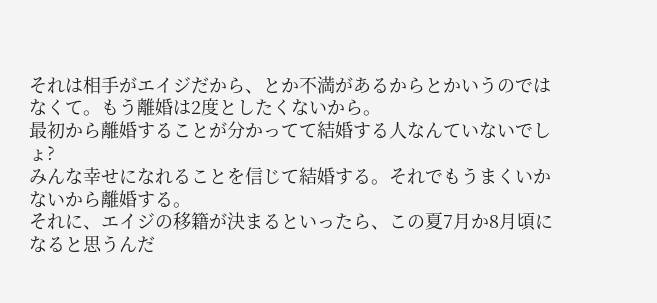それは相手がエイジだから、とか不満があるからとかいうのではなくて。もう離婚は2度としたくないから。
最初から離婚することが分かってて結婚する人なんていないでしょ?
みんな幸せになれることを信じて結婚する。それでもうまくいかないから離婚する。
それに、エイジの移籍が決まるといったら、この夏7月か8月頃になると思うんだ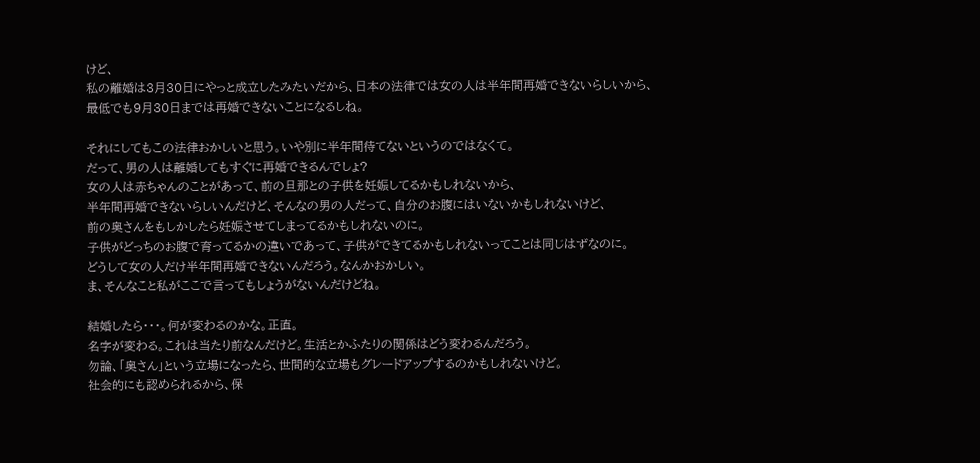けど、
私の離婚は3月30日にやっと成立したみたいだから、日本の法律では女の人は半年間再婚できないらしいから、
最低でも9月30日までは再婚できないことになるしね。

それにしてもこの法律おかしいと思う。いや別に半年間待てないというのではなくて。
だって、男の人は離婚してもすぐに再婚できるんでしょ?
女の人は赤ちゃんのことがあって、前の旦那との子供を妊娠してるかもしれないから、
半年間再婚できないらしいんだけど、そんなの男の人だって、自分のお腹にはいないかもしれないけど、
前の奥さんをもしかしたら妊娠させてしまってるかもしれないのに。
子供がどっちのお腹で育ってるかの違いであって、子供ができてるかもしれないってことは同じはずなのに。
どうして女の人だけ半年間再婚できないんだろう。なんかおかしい。
ま、そんなこと私がここで言ってもしょうがないんだけどね。

結婚したら・・・。何が変わるのかな。正直。
名字が変わる。これは当たり前なんだけど。生活とかふたりの関係はどう変わるんだろう。
勿論、「奥さん」という立場になったら、世間的な立場もグレードアップするのかもしれないけど。
社会的にも認められるから、保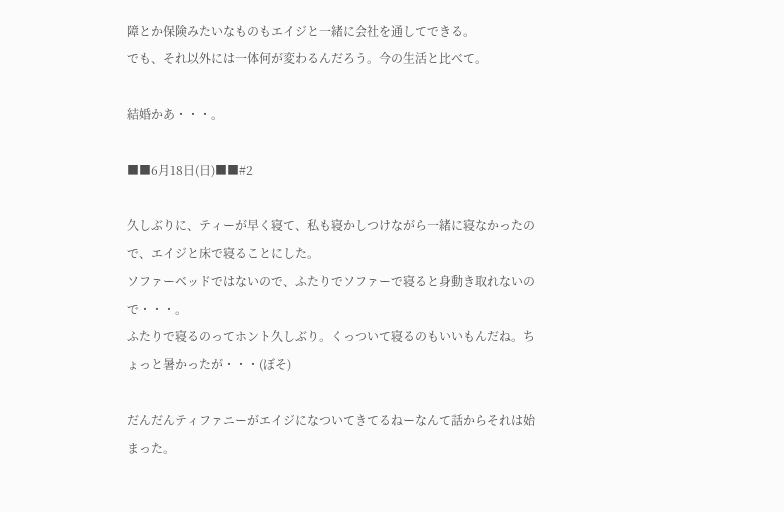障とか保険みたいなものもエイジと一緒に会社を通してできる。
でも、それ以外には一体何が変わるんだろう。今の生活と比べて。

結婚かあ・・・。

■■6月18日(日)■■#2

久しぶりに、ティーが早く寝て、私も寝かしつけながら一緒に寝なかったので、エイジと床で寝ることにした。
ソファーベッドではないので、ふたりでソファーで寝ると身動き取れないので・・・。
ふたりで寝るのってホント久しぶり。くっついて寝るのもいいもんだね。ちょっと暑かったが・・・(ぼそ)

だんだんティファニーがエイジになついてきてるねーなんて話からそれは始まった。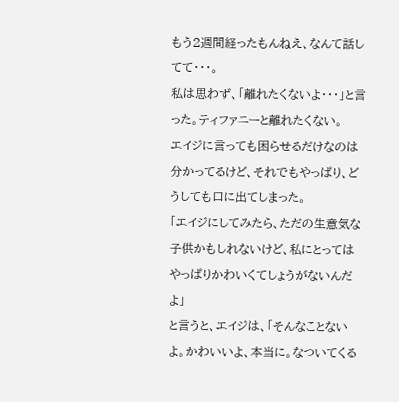もう2週間経ったもんねえ、なんて話してて・・・。
私は思わず、「離れたくないよ・・・」と言った。ティファニーと離れたくない。
エイジに言っても困らせるだけなのは分かってるけど、それでもやっぱり、どうしても口に出てしまった。
「エイジにしてみたら、ただの生意気な子供かもしれないけど、私にとってはやっぱりかわいくてしょうがないんだよ」
と言うと、エイジは、「そんなことないよ。かわいいよ、本当に。なついてくる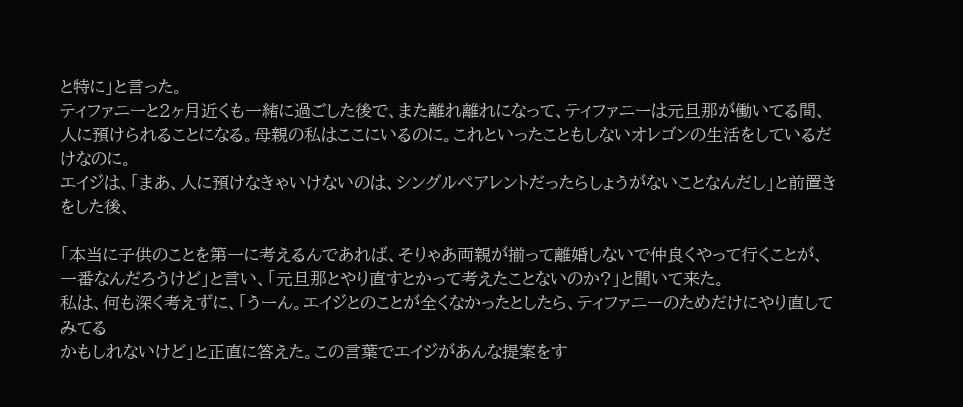と特に」と言った。
ティファニーと2ヶ月近くも一緒に過ごした後で、また離れ離れになって、ティファニーは元旦那が働いてる間、
人に預けられることになる。母親の私はここにいるのに。これといったこともしないオレゴンの生活をしているだけなのに。
エイジは、「まあ、人に預けなきゃいけないのは、シングルペアレントだったらしょうがないことなんだし」と前置きをした後、

「本当に子供のことを第一に考えるんであれば、そりゃあ両親が揃って離婚しないで仲良くやって行くことが、
一番なんだろうけど」と言い、「元旦那とやり直すとかって考えたことないのか?」と聞いて来た。
私は、何も深く考えずに、「うーん。エイジとのことが全くなかったとしたら、ティファニーのためだけにやり直してみてる
かもしれないけど」と正直に答えた。この言葉でエイジがあんな提案をす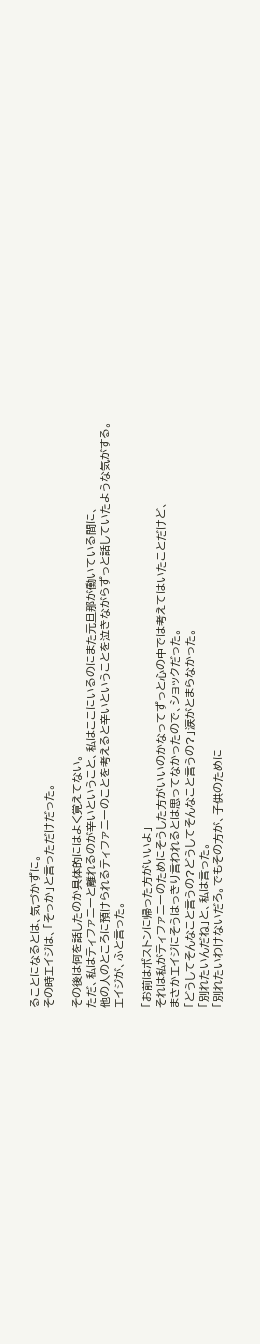ることになるとは、気づかずに。
その時エイジは、「そっか」と言っただけだった。

その後は何を話したのか具体的にはよく覚えてない。
ただ、私はティファニーと離れるのが辛いということ、私はここにいるのにまた元旦那が働いている間に、
他の人のところに預けられるティファニーのことを考えると辛いということを泣きながらずっと話していたような気がする。
エイジが、ふと言った。

「お前はボストンに帰った方がいいよ」
それは私がティファニーのためにそうした方がいいのかなってずっと心の中では考えてはいたことだけど、
まさかエイジにそうはっきり言われるとは思ってなかったので、ショックだった。
「どうしてそんなこと言うの?どうしてそんなこと言うの?」涙がとまらなかった。
「別れたいんだね」と、私は言った。
「別れたいわけないだろ。でもその方が、子供のために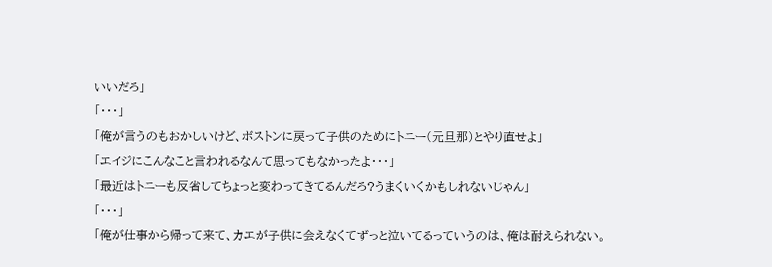いいだろ」
「・・・」
「俺が言うのもおかしいけど、ボストンに戻って子供のためにトニー(元旦那)とやり直せよ」
「エイジにこんなこと言われるなんて思ってもなかったよ・・・」
「最近はトニーも反省してちょっと変わってきてるんだろ?うまくいくかもしれないじゃん」
「・・・」
「俺が仕事から帰って来て、カエが子供に会えなくてずっと泣いてるっていうのは、俺は耐えられない。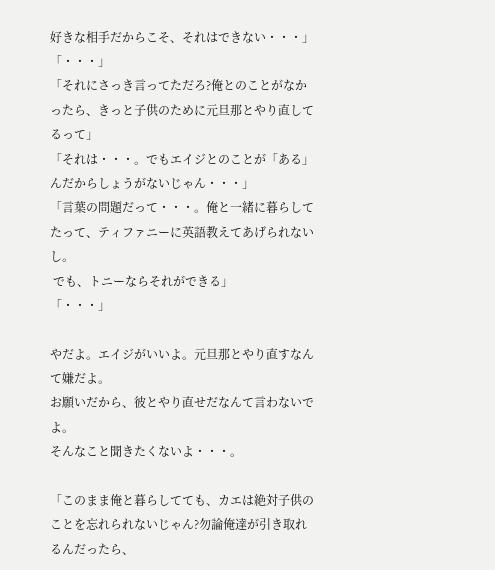好きな相手だからこそ、それはできない・・・」
「・・・」
「それにさっき言ってただろ?俺とのことがなかったら、きっと子供のために元旦那とやり直してるって」
「それは・・・。でもエイジとのことが「ある」んだからしょうがないじゃん・・・」
「言葉の問題だって・・・。俺と一緒に暮らしてたって、ティファニーに英語教えてあげられないし。
 でも、トニーならそれができる」
「・・・」

やだよ。エイジがいいよ。元旦那とやり直すなんて嫌だよ。
お願いだから、彼とやり直せだなんて言わないでよ。
そんなこと聞きたくないよ・・・。

「このまま俺と暮らしてても、カエは絶対子供のことを忘れられないじゃん?勿論俺達が引き取れるんだったら、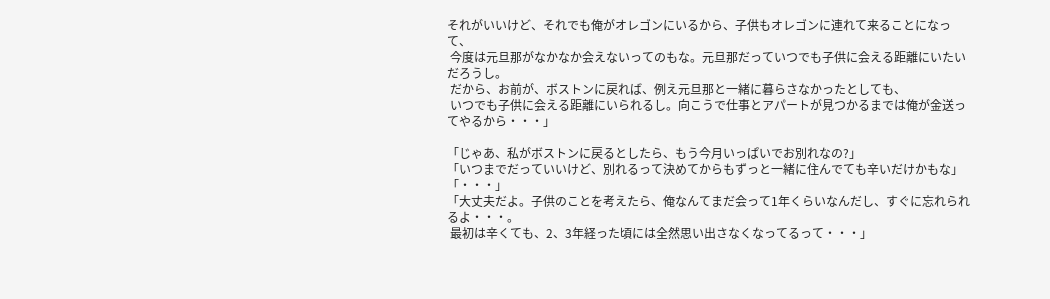それがいいけど、それでも俺がオレゴンにいるから、子供もオレゴンに連れて来ることになって、
 今度は元旦那がなかなか会えないってのもな。元旦那だっていつでも子供に会える距離にいたいだろうし。
 だから、お前が、ボストンに戻れば、例え元旦那と一緒に暮らさなかったとしても、
 いつでも子供に会える距離にいられるし。向こうで仕事とアパートが見つかるまでは俺が金送ってやるから・・・」

「じゃあ、私がボストンに戻るとしたら、もう今月いっぱいでお別れなの?」
「いつまでだっていいけど、別れるって決めてからもずっと一緒に住んでても辛いだけかもな」
「・・・」
「大丈夫だよ。子供のことを考えたら、俺なんてまだ会って1年くらいなんだし、すぐに忘れられるよ・・・。
 最初は辛くても、2、3年経った頃には全然思い出さなくなってるって・・・」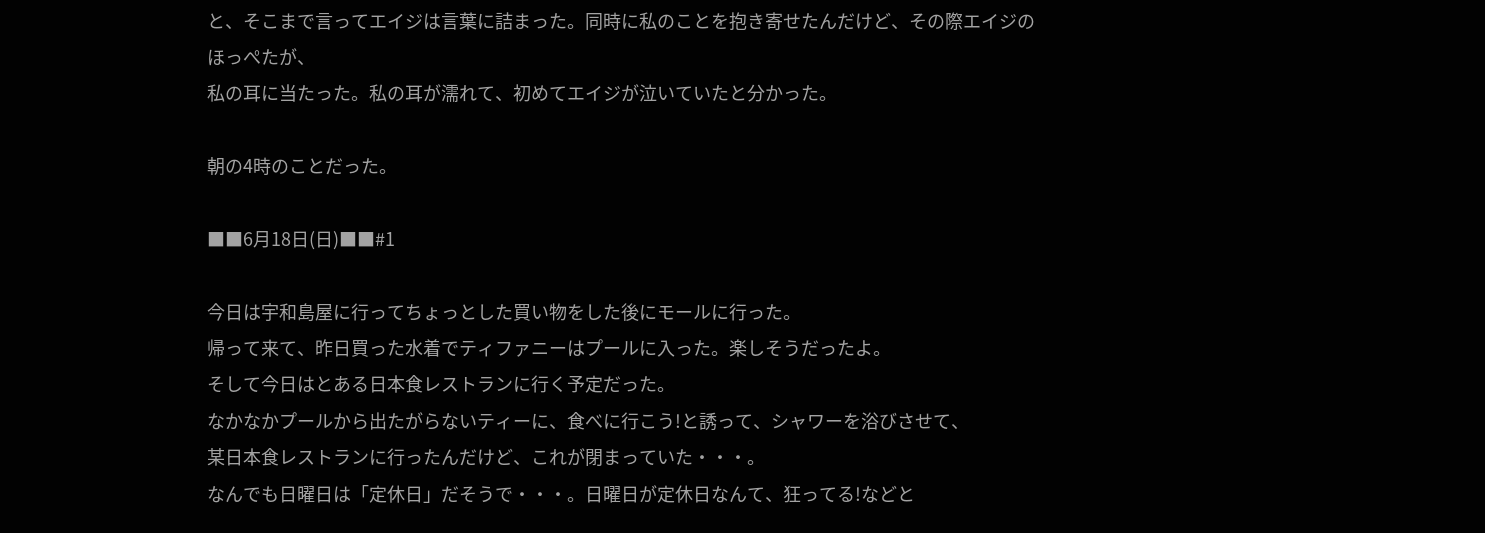と、そこまで言ってエイジは言葉に詰まった。同時に私のことを抱き寄せたんだけど、その際エイジのほっぺたが、
私の耳に当たった。私の耳が濡れて、初めてエイジが泣いていたと分かった。

朝の4時のことだった。

■■6月18日(日)■■#1

今日は宇和島屋に行ってちょっとした買い物をした後にモールに行った。
帰って来て、昨日買った水着でティファニーはプールに入った。楽しそうだったよ。
そして今日はとある日本食レストランに行く予定だった。
なかなかプールから出たがらないティーに、食べに行こう!と誘って、シャワーを浴びさせて、
某日本食レストランに行ったんだけど、これが閉まっていた・・・。
なんでも日曜日は「定休日」だそうで・・・。日曜日が定休日なんて、狂ってる!などと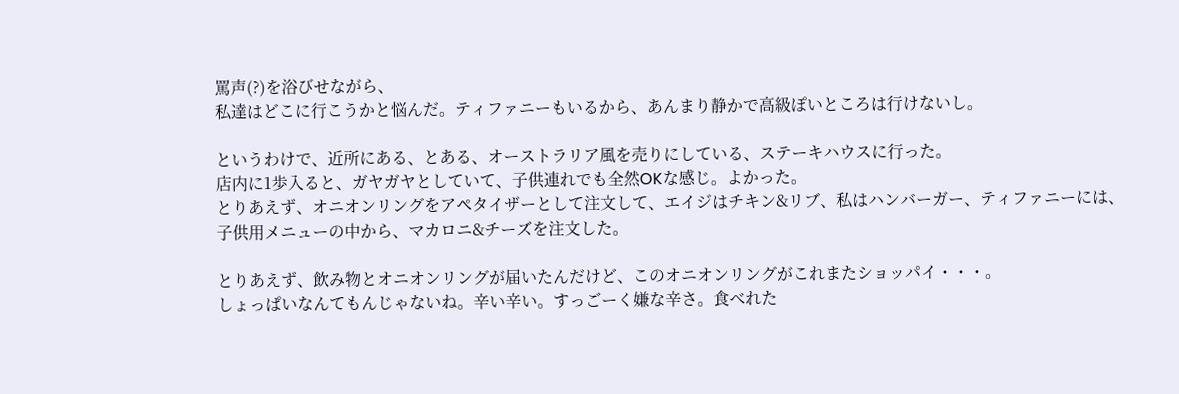罵声(?)を浴びせながら、
私達はどこに行こうかと悩んだ。ティファニーもいるから、あんまり静かで高級ぽいところは行けないし。

というわけで、近所にある、とある、オーストラリア風を売りにしている、ステーキハウスに行った。
店内に1歩入ると、ガヤガヤとしていて、子供連れでも全然OKな感じ。よかった。
とりあえず、オニオンリングをアペタイザーとして注文して、エイジはチキン&リブ、私はハンバーガー、ティファニーには、
子供用メニューの中から、マカロニ&チーズを注文した。

とりあえず、飲み物とオニオンリングが届いたんだけど、このオニオンリングがこれまたショッパイ・・・。
しょっぱいなんてもんじゃないね。辛い辛い。すっごーく嫌な辛さ。食べれた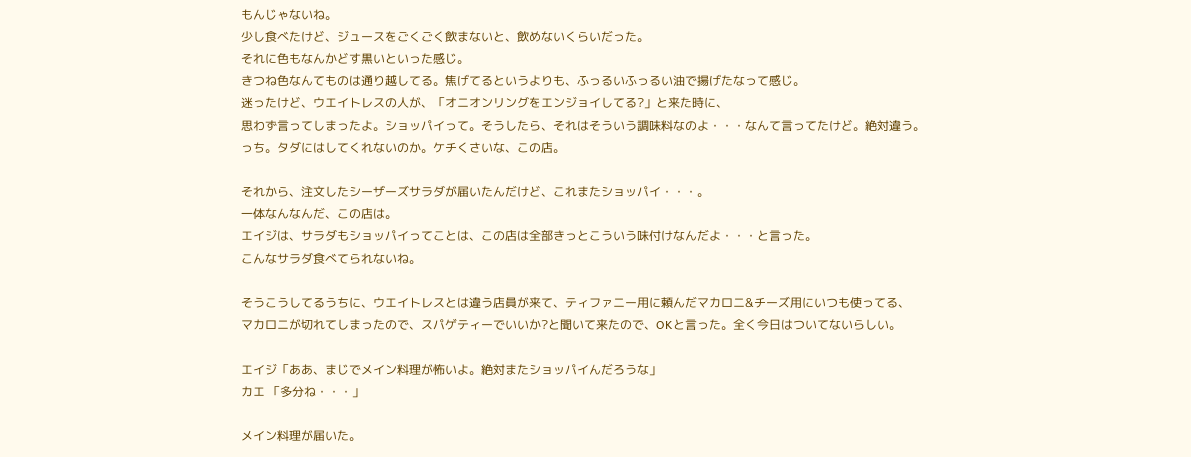もんじゃないね。
少し食べたけど、ジュースをごくごく飲まないと、飲めないくらいだった。
それに色もなんかどす黒いといった感じ。
きつね色なんてものは通り越してる。焦げてるというよりも、ふっるいふっるい油で揚げたなって感じ。
迷ったけど、ウエイトレスの人が、「オニオンリングをエンジョイしてる?」と来た時に、
思わず言ってしまったよ。ショッパイって。そうしたら、それはそういう調味料なのよ・・・なんて言ってたけど。絶対違う。
っち。タダにはしてくれないのか。ケチくさいな、この店。

それから、注文したシーザーズサラダが届いたんだけど、これまたショッパイ・・・。
一体なんなんだ、この店は。
エイジは、サラダもショッパイってことは、この店は全部きっとこういう味付けなんだよ・・・と言った。
こんなサラダ食べてられないね。

そうこうしてるうちに、ウエイトレスとは違う店員が来て、ティファニー用に頼んだマカロニ&チーズ用にいつも使ってる、
マカロニが切れてしまったので、スパゲティーでいいか?と聞いて来たので、OKと言った。全く今日はついてないらしい。

エイジ「ああ、まじでメイン料理が怖いよ。絶対またショッパイんだろうな」
カエ 「多分ね・・・」

メイン料理が届いた。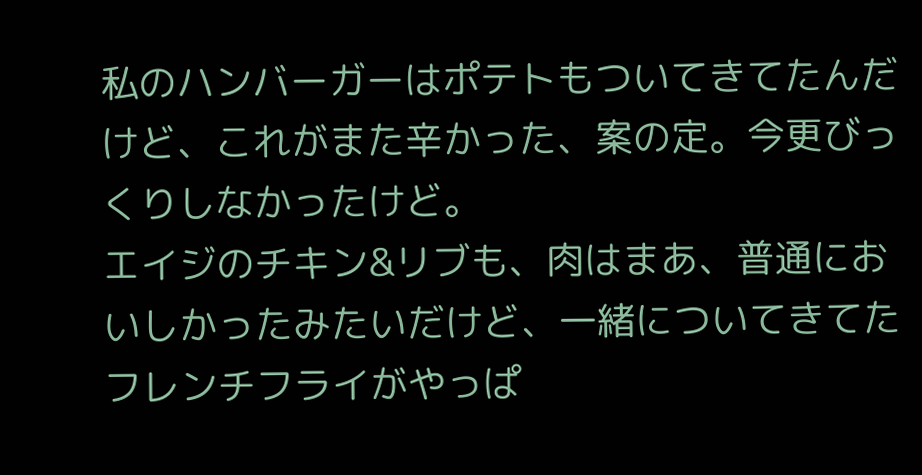私のハンバーガーはポテトもついてきてたんだけど、これがまた辛かった、案の定。今更びっくりしなかったけど。
エイジのチキン&リブも、肉はまあ、普通においしかったみたいだけど、一緒についてきてたフレンチフライがやっぱ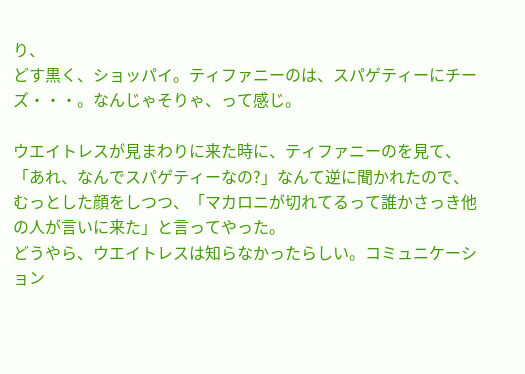り、
どす黒く、ショッパイ。ティファニーのは、スパゲティーにチーズ・・・。なんじゃそりゃ、って感じ。

ウエイトレスが見まわりに来た時に、ティファニーのを見て、「あれ、なんでスパゲティーなの?」なんて逆に聞かれたので、
むっとした顔をしつつ、「マカロニが切れてるって誰かさっき他の人が言いに来た」と言ってやった。
どうやら、ウエイトレスは知らなかったらしい。コミュニケーション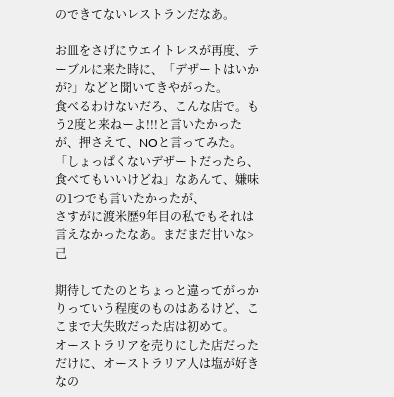のできてないレストランだなあ。

お皿をさげにウエイトレスが再度、テーブルに来た時に、「デザートはいかが?」などと聞いてきやがった。
食べるわけないだろ、こんな店で。もう2度と来ねーよ!!!と言いたかったが、押さえて、NOと言ってみた。
「しょっぱくないデザートだったら、食べてもいいけどね」なあんて、嫌味の1つでも言いたかったが、
さすがに渡米歴9年目の私でもそれは言えなかったなあ。まだまだ甘いな>己

期待してたのとちょっと違ってがっかりっていう程度のものはあるけど、ここまで大失敗だった店は初めて。
オーストラリアを売りにした店だっただけに、オーストラリア人は塩が好きなの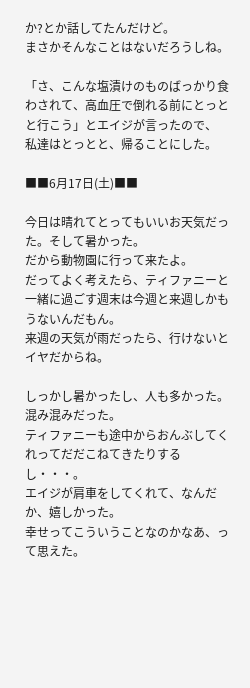か?とか話してたんだけど。
まさかそんなことはないだろうしね。

「さ、こんな塩漬けのものばっかり食わされて、高血圧で倒れる前にとっとと行こう」とエイジが言ったので、
私達はとっとと、帰ることにした。

■■6月17日(土)■■

今日は晴れてとってもいいお天気だった。そして暑かった。
だから動物園に行って来たよ。
だってよく考えたら、ティファニーと一緒に過ごす週末は今週と来週しかもうないんだもん。
来週の天気が雨だったら、行けないとイヤだからね。

しっかし暑かったし、人も多かった。混み混みだった。
ティファニーも途中からおんぶしてくれってだだこねてきたりするし・・・。
エイジが肩車をしてくれて、なんだか、嬉しかった。
幸せってこういうことなのかなあ、って思えた。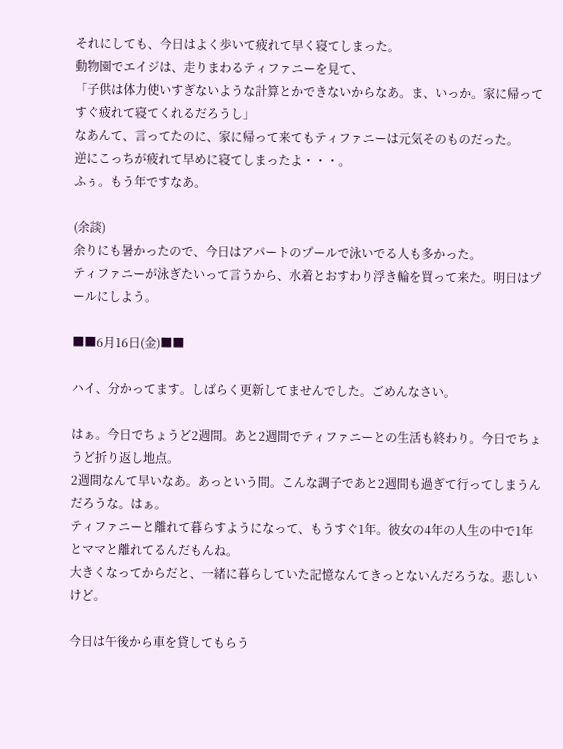それにしても、今日はよく歩いて疲れて早く寝てしまった。
動物園でエイジは、走りまわるティファニーを見て、
「子供は体力使いすぎないような計算とかできないからなあ。ま、いっか。家に帰ってすぐ疲れて寝てくれるだろうし」
なあんて、言ってたのに、家に帰って来てもティファニーは元気そのものだった。
逆にこっちが疲れて早めに寝てしまったよ・・・。
ふぅ。もう年ですなあ。

(余談)
余りにも暑かったので、今日はアパートのプールで泳いでる人も多かった。
ティファニーが泳ぎたいって言うから、水着とおすわり浮き輪を買って来た。明日はプールにしよう。

■■6月16日(金)■■

ハイ、分かってます。しばらく更新してませんでした。ごめんなさい。

はぁ。今日でちょうど2週間。あと2週間でティファニーとの生活も終わり。今日でちょうど折り返し地点。
2週間なんて早いなあ。あっという間。こんな調子であと2週間も過ぎて行ってしまうんだろうな。はぁ。
ティファニーと離れて暮らすようになって、もうすぐ1年。彼女の4年の人生の中で1年とママと離れてるんだもんね。
大きくなってからだと、一緒に暮らしていた記憶なんてきっとないんだろうな。悲しいけど。

今日は午後から車を貸してもらう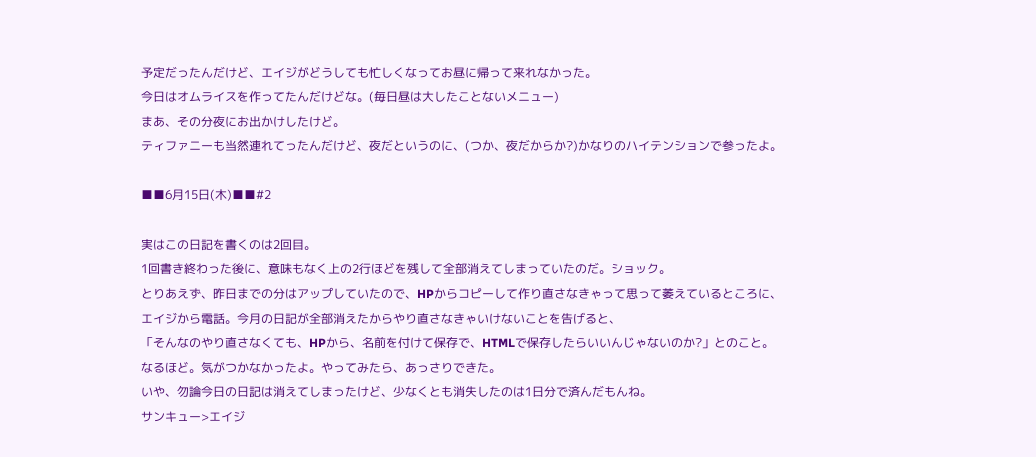予定だったんだけど、エイジがどうしても忙しくなってお昼に帰って来れなかった。
今日はオムライスを作ってたんだけどな。(毎日昼は大したことないメニュー)
まあ、その分夜にお出かけしたけど。
ティファニーも当然連れてったんだけど、夜だというのに、(つか、夜だからか?)かなりのハイテンションで参ったよ。

■■6月15日(木)■■#2

実はこの日記を書くのは2回目。
1回書き終わった後に、意味もなく上の2行ほどを残して全部消えてしまっていたのだ。ショック。
とりあえず、昨日までの分はアップしていたので、HPからコピーして作り直さなきゃって思って萎えているところに、
エイジから電話。今月の日記が全部消えたからやり直さなきゃいけないことを告げると、
「そんなのやり直さなくても、HPから、名前を付けて保存で、HTMLで保存したらいいんじゃないのか?」とのこと。
なるほど。気がつかなかったよ。やってみたら、あっさりできた。
いや、勿論今日の日記は消えてしまったけど、少なくとも消失したのは1日分で済んだもんね。
サンキュー>エイジ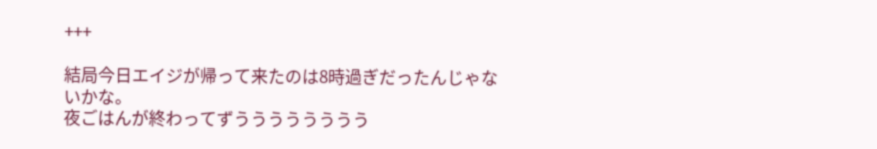+++

結局今日エイジが帰って来たのは8時過ぎだったんじゃないかな。
夜ごはんが終わってずうううううううう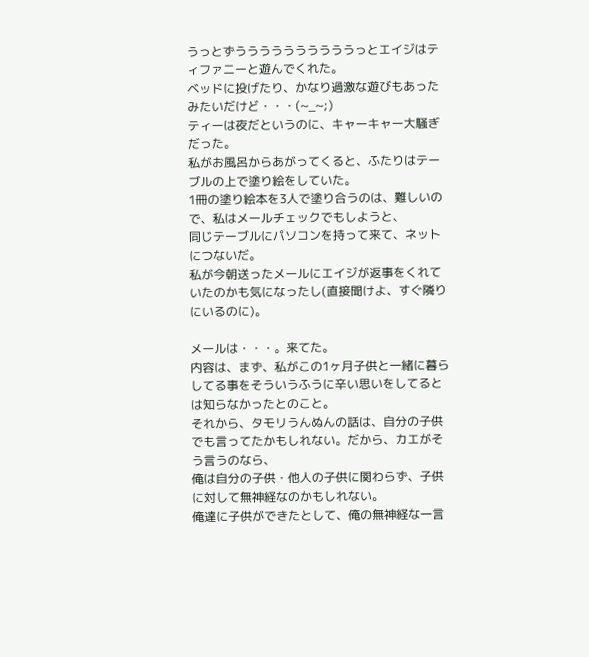うっとずううううううううううっとエイジはティファニーと遊んでくれた。
ベッドに投げたり、かなり過激な遊びもあったみたいだけど・・・(~_~;)
ティーは夜だというのに、キャーキャー大騒ぎだった。
私がお風呂からあがってくると、ふたりはテーブルの上で塗り絵をしていた。
1冊の塗り絵本を3人で塗り合うのは、難しいので、私はメールチェックでもしようと、
同じテーブルにパソコンを持って来て、ネットにつないだ。
私が今朝送ったメールにエイジが返事をくれていたのかも気になったし(直接聞けよ、すぐ隣りにいるのに)。

メールは・・・。来てた。
内容は、まず、私がこの1ヶ月子供と一緒に暮らしてる事をそういうふうに辛い思いをしてるとは知らなかったとのこと。
それから、タモリうんぬんの話は、自分の子供でも言ってたかもしれない。だから、カエがそう言うのなら、
俺は自分の子供・他人の子供に関わらず、子供に対して無神経なのかもしれない。
俺達に子供ができたとして、俺の無神経な一言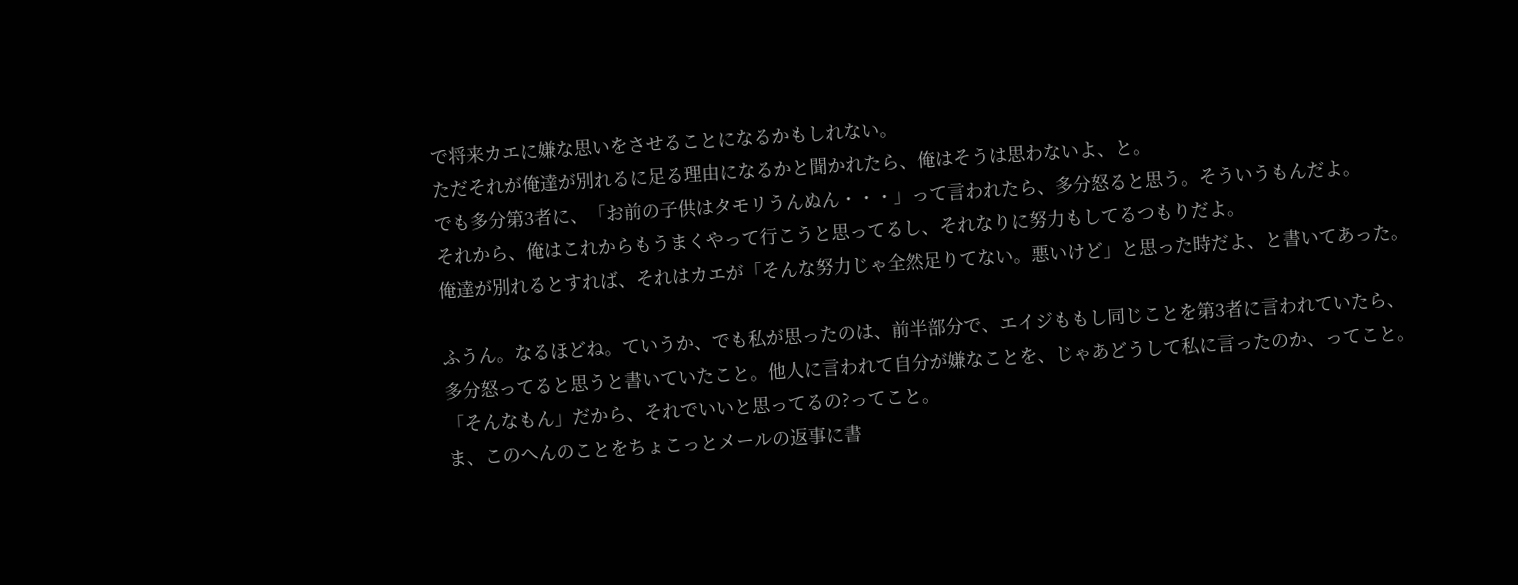で将来カエに嫌な思いをさせることになるかもしれない。
ただそれが俺達が別れるに足る理由になるかと聞かれたら、俺はそうは思わないよ、と。
でも多分第3者に、「お前の子供はタモリうんぬん・・・」って言われたら、多分怒ると思う。そういうもんだよ。
それから、俺はこれからもうまくやって行こうと思ってるし、それなりに努力もしてるつもりだよ。
俺達が別れるとすれば、それはカエが「そんな努力じゃ全然足りてない。悪いけど」と思った時だよ、と書いてあった。

ふうん。なるほどね。ていうか、でも私が思ったのは、前半部分で、エイジももし同じことを第3者に言われていたら、
多分怒ってると思うと書いていたこと。他人に言われて自分が嫌なことを、じゃあどうして私に言ったのか、ってこと。
「そんなもん」だから、それでいいと思ってるの?ってこと。
ま、このへんのことをちょこっとメールの返事に書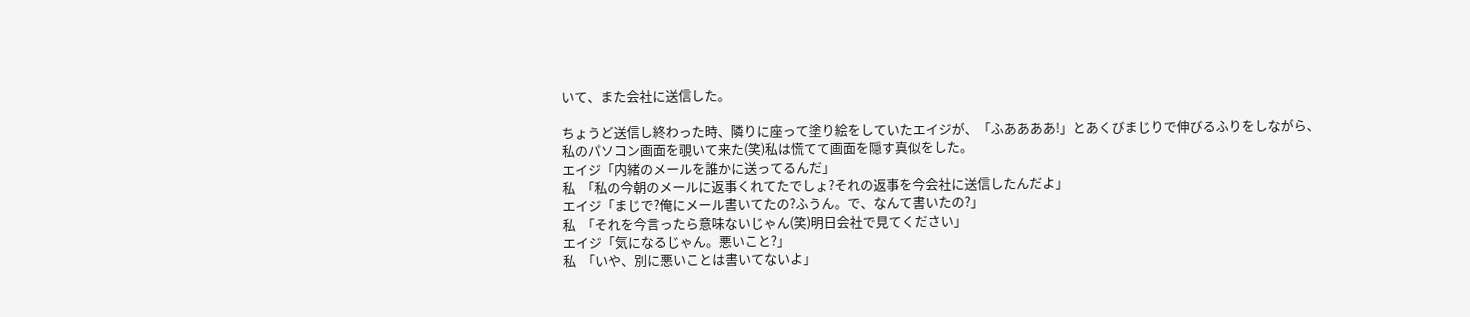いて、また会社に送信した。

ちょうど送信し終わった時、隣りに座って塗り絵をしていたエイジが、「ふああああ!」とあくびまじりで伸びるふりをしながら、
私のパソコン画面を覗いて来た(笑)私は慌てて画面を隠す真似をした。
エイジ「内緒のメールを誰かに送ってるんだ」
私  「私の今朝のメールに返事くれてたでしょ?それの返事を今会社に送信したんだよ」
エイジ「まじで?俺にメール書いてたの?ふうん。で、なんて書いたの?」
私  「それを今言ったら意味ないじゃん(笑)明日会社で見てください」
エイジ「気になるじゃん。悪いこと?」
私  「いや、別に悪いことは書いてないよ」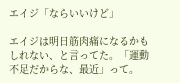エイジ「ならいいけど」

エイジは明日筋肉痛になるかもしれない、と言ってた。「運動不足だからな、最近」って。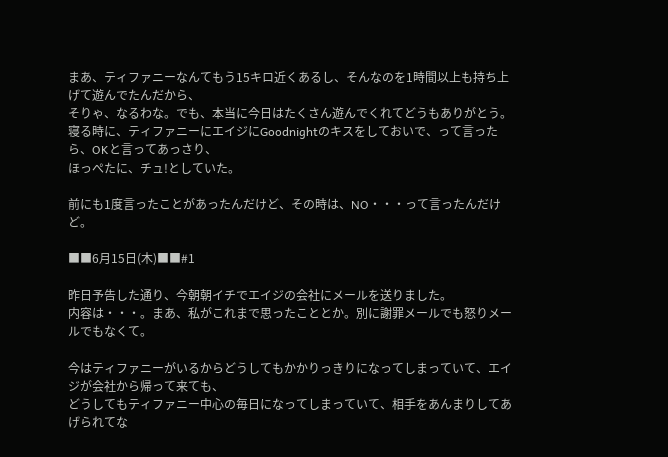まあ、ティファニーなんてもう15キロ近くあるし、そんなのを1時間以上も持ち上げて遊んでたんだから、
そりゃ、なるわな。でも、本当に今日はたくさん遊んでくれてどうもありがとう。
寝る時に、ティファニーにエイジにGoodnightのキスをしておいで、って言ったら、OKと言ってあっさり、
ほっぺたに、チュ!としていた。

前にも1度言ったことがあったんだけど、その時は、NO・・・って言ったんだけど。

■■6月15日(木)■■#1

昨日予告した通り、今朝朝イチでエイジの会社にメールを送りました。
内容は・・・。まあ、私がこれまで思ったこととか。別に謝罪メールでも怒りメールでもなくて。

今はティファニーがいるからどうしてもかかりっきりになってしまっていて、エイジが会社から帰って来ても、
どうしてもティファニー中心の毎日になってしまっていて、相手をあんまりしてあげられてな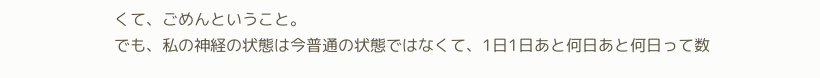くて、ごめんということ。
でも、私の神経の状態は今普通の状態ではなくて、1日1日あと何日あと何日って数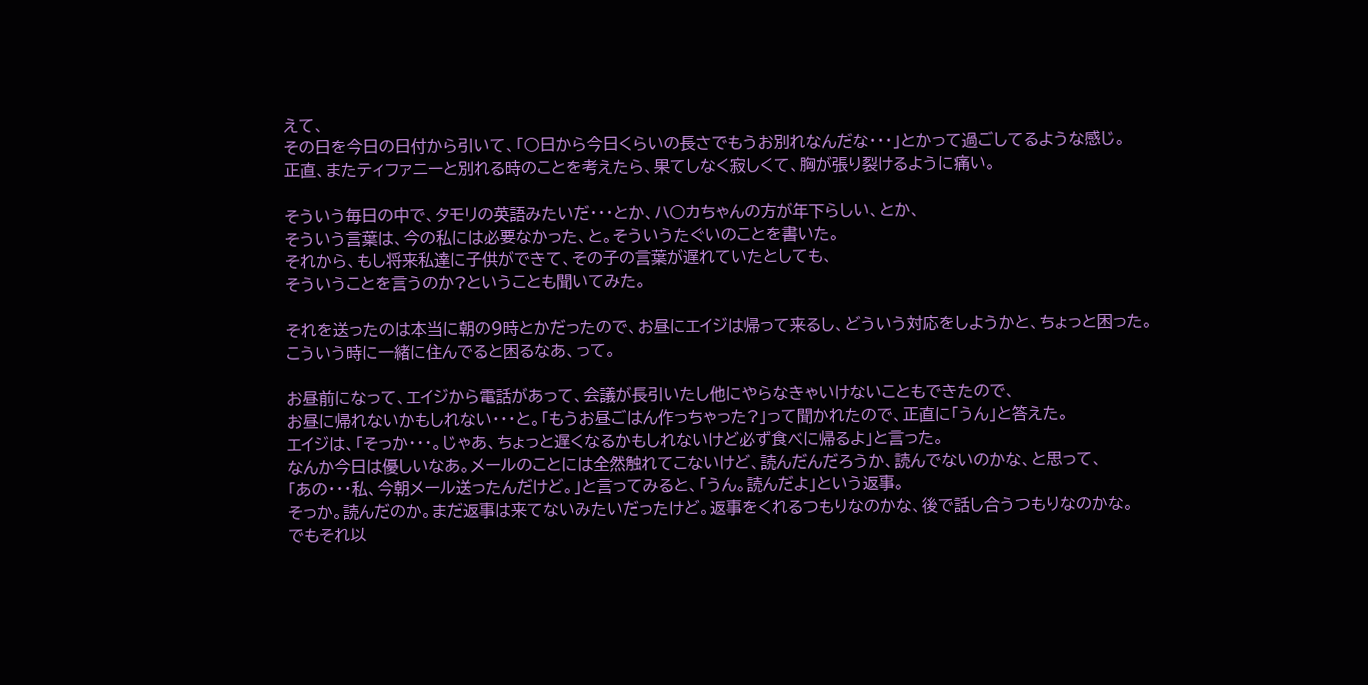えて、
その日を今日の日付から引いて、「○日から今日くらいの長さでもうお別れなんだな・・・」とかって過ごしてるような感じ。
正直、またティファニーと別れる時のことを考えたら、果てしなく寂しくて、胸が張り裂けるように痛い。

そういう毎日の中で、タモリの英語みたいだ・・・とか、ハ○カちゃんの方が年下らしい、とか、
そういう言葉は、今の私には必要なかった、と。そういうたぐいのことを書いた。
それから、もし将来私達に子供ができて、その子の言葉が遅れていたとしても、
そういうことを言うのか?ということも聞いてみた。

それを送ったのは本当に朝の9時とかだったので、お昼にエイジは帰って来るし、どういう対応をしようかと、ちょっと困った。
こういう時に一緒に住んでると困るなあ、って。

お昼前になって、エイジから電話があって、会議が長引いたし他にやらなきゃいけないこともできたので、
お昼に帰れないかもしれない・・・と。「もうお昼ごはん作っちゃった?」って聞かれたので、正直に「うん」と答えた。
エイジは、「そっか・・・。じゃあ、ちょっと遅くなるかもしれないけど必ず食べに帰るよ」と言った。
なんか今日は優しいなあ。メールのことには全然触れてこないけど、読んだんだろうか、読んでないのかな、と思って、
「あの・・・私、今朝メール送ったんだけど。」と言ってみると、「うん。読んだよ」という返事。
そっか。読んだのか。まだ返事は来てないみたいだったけど。返事をくれるつもりなのかな、後で話し合うつもりなのかな。
でもそれ以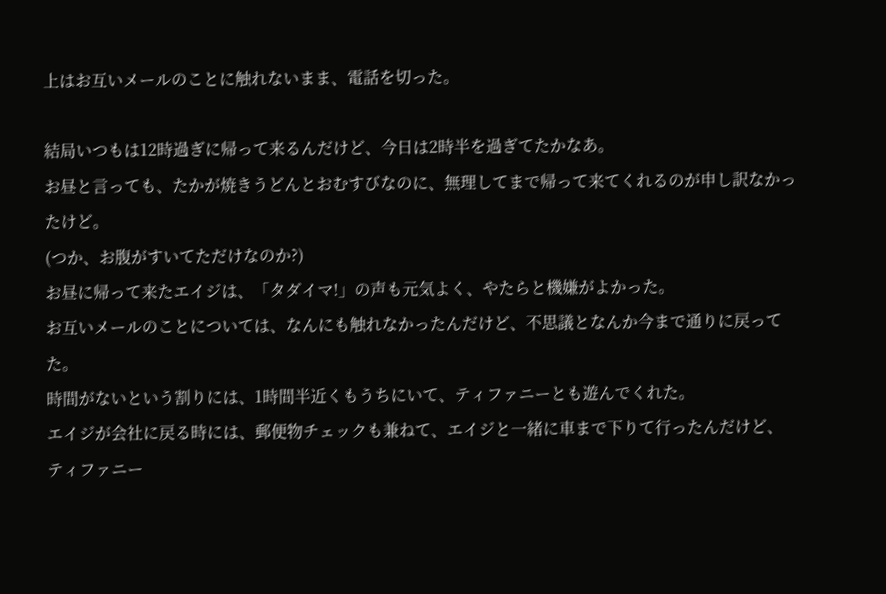上はお互いメールのことに触れないまま、電話を切った。

結局いつもは12時過ぎに帰って来るんだけど、今日は2時半を過ぎてたかなあ。
お昼と言っても、たかが焼きうどんとおむすびなのに、無理してまで帰って来てくれるのが申し訳なかったけど。
(つか、お腹がすいてただけなのか?)
お昼に帰って来たエイジは、「タダイマ!」の声も元気よく、やたらと機嫌がよかった。
お互いメールのことについては、なんにも触れなかったんだけど、不思議となんか今まで通りに戻ってた。
時間がないという割りには、1時間半近くもうちにいて、ティファニーとも遊んでくれた。
エイジが会社に戻る時には、郵便物チェックも兼ねて、エイジと一緒に車まで下りて行ったんだけど、
ティファニー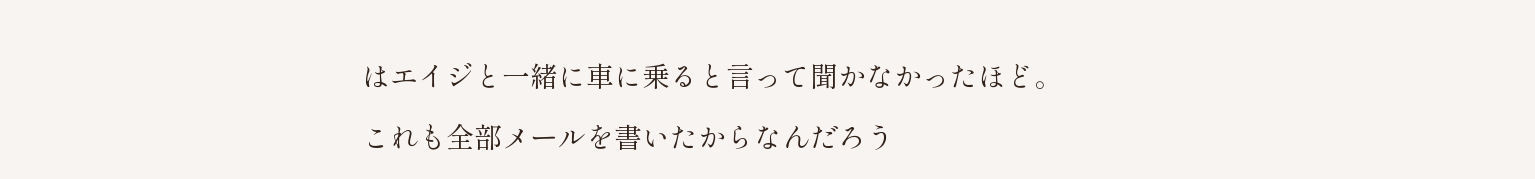はエイジと一緒に車に乗ると言って聞かなかったほど。

これも全部メールを書いたからなんだろう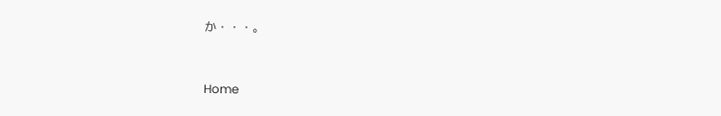か・・・。



Home